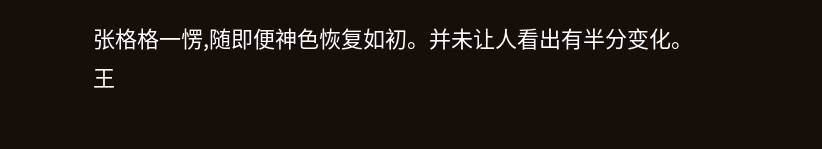张格格一愣,随即便神色恢复如初。并未让人看出有半分变化。
王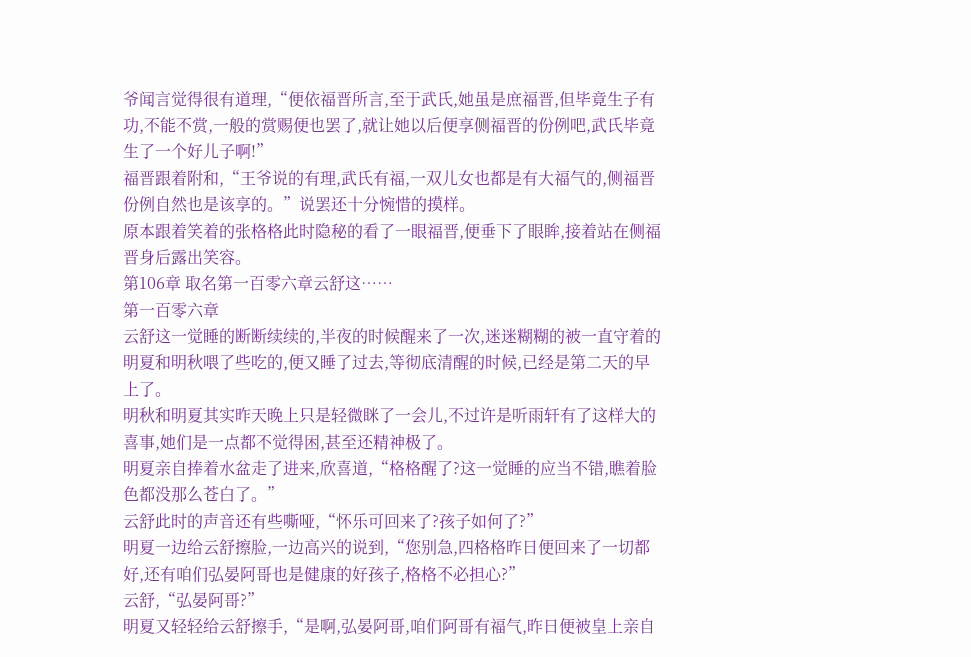爷闻言觉得很有道理,“便依福晋所言,至于武氏,她虽是庶福晋,但毕竟生子有功,不能不赏,一般的赏赐便也罢了,就让她以后便享侧福晋的份例吧,武氏毕竟生了一个好儿子啊!”
福晋跟着附和,“王爷说的有理,武氏有福,一双儿女也都是有大福气的,侧福晋份例自然也是该享的。”说罢还十分惋惜的摸样。
原本跟着笑着的张格格此时隐秘的看了一眼福晋,便垂下了眼眸,接着站在侧福晋身后露出笑容。
第106章 取名第一百零六章云舒这……
第一百零六章
云舒这一觉睡的断断续续的,半夜的时候醒来了一次,迷迷糊糊的被一直守着的明夏和明秋喂了些吃的,便又睡了过去,等彻底清醒的时候,已经是第二天的早上了。
明秋和明夏其实昨天晚上只是轻微眯了一会儿,不过许是听雨轩有了这样大的喜事,她们是一点都不觉得困,甚至还精神极了。
明夏亲自捧着水盆走了进来,欣喜道,“格格醒了?这一觉睡的应当不错,瞧着脸色都没那么苍白了。”
云舒此时的声音还有些嘶哑,“怀乐可回来了?孩子如何了?”
明夏一边给云舒擦脸,一边高兴的说到,“您别急,四格格昨日便回来了一切都好,还有咱们弘晏阿哥也是健康的好孩子,格格不必担心?”
云舒,“弘晏阿哥?”
明夏又轻轻给云舒擦手,“是啊,弘晏阿哥,咱们阿哥有福气,昨日便被皇上亲自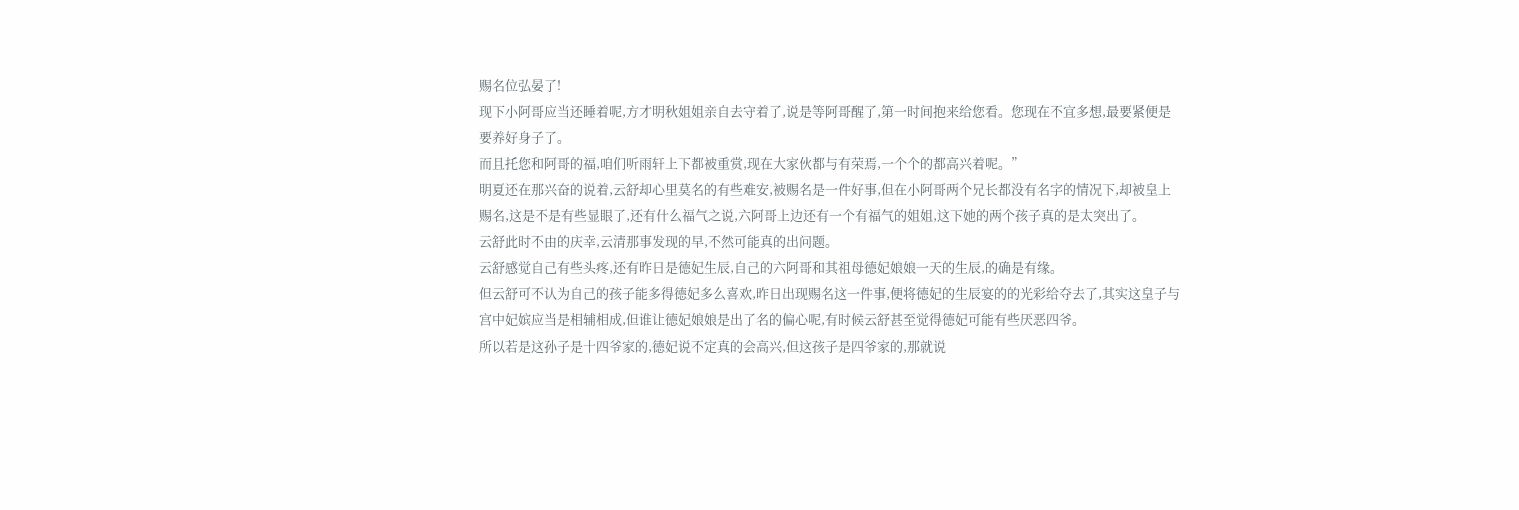赐名位弘晏了!
现下小阿哥应当还睡着呢,方才明秋姐姐亲自去守着了,说是等阿哥醒了,第一时间抱来给您看。您现在不宜多想,最要紧便是要养好身子了。
而且托您和阿哥的福,咱们听雨轩上下都被重赏,现在大家伙都与有荣焉,一个个的都高兴着呢。”
明夏还在那兴奋的说着,云舒却心里莫名的有些难安,被赐名是一件好事,但在小阿哥两个兄长都没有名字的情况下,却被皇上赐名,这是不是有些显眼了,还有什么福气之说,六阿哥上边还有一个有福气的姐姐,这下她的两个孩子真的是太突出了。
云舒此时不由的庆幸,云清那事发现的早,不然可能真的出问题。
云舒感觉自己有些头疼,还有昨日是德妃生辰,自己的六阿哥和其祖母德妃娘娘一天的生辰,的确是有缘。
但云舒可不认为自己的孩子能多得德妃多么喜欢,昨日出现赐名这一件事,便将德妃的生辰宴的的光彩给夺去了,其实这皇子与宫中妃嫔应当是相辅相成,但谁让德妃娘娘是出了名的偏心呢,有时候云舒甚至觉得德妃可能有些厌恶四爷。
所以若是这孙子是十四爷家的,德妃说不定真的会高兴,但这孩子是四爷家的,那就说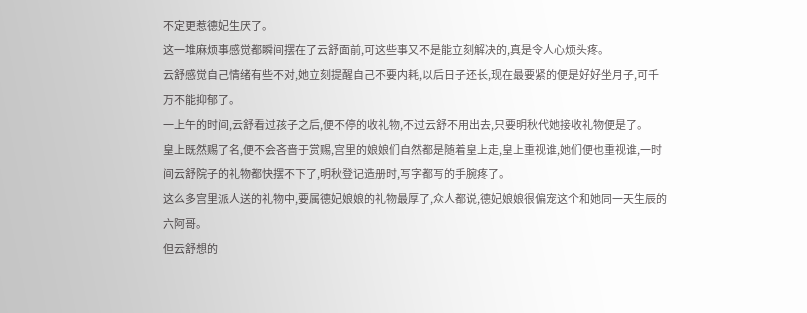不定更惹德妃生厌了。
这一堆麻烦事感觉都瞬间摆在了云舒面前,可这些事又不是能立刻解决的,真是令人心烦头疼。
云舒感觉自己情绪有些不对,她立刻提醒自己不要内耗,以后日子还长,现在最要紧的便是好好坐月子,可千万不能抑郁了。
一上午的时间,云舒看过孩子之后,便不停的收礼物,不过云舒不用出去,只要明秋代她接收礼物便是了。
皇上既然赐了名,便不会吝啬于赏赐,宫里的娘娘们自然都是随着皇上走,皇上重视谁,她们便也重视谁,一时间云舒院子的礼物都快摆不下了,明秋登记造册时,写字都写的手腕疼了。
这么多宫里派人送的礼物中,要属德妃娘娘的礼物最厚了,众人都说,德妃娘娘很偏宠这个和她同一天生辰的六阿哥。
但云舒想的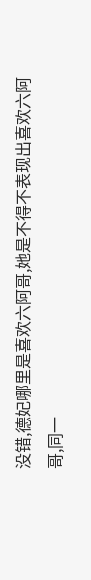没错,德妃哪里是喜欢六阿哥,她是不得不表现出喜欢六阿哥,同一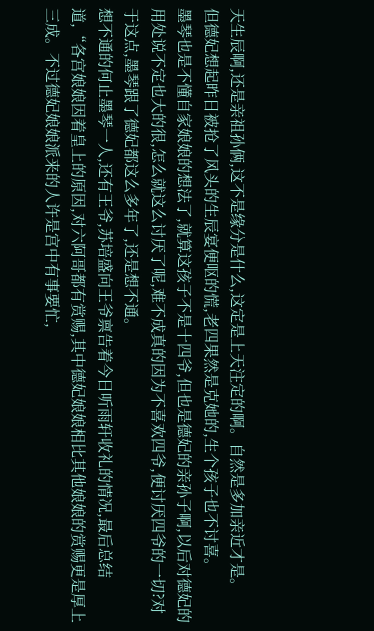天生辰啊,还是亲祖孙俩,这不是缘分是什么,这定是上天注定的啊。自然是多加亲近才是。
但德妃想起昨日被抢了风头的生辰宴便呕的慌,老四果然是克她的,生个孩子也不讨喜。
墨琴也是不懂自家娘娘的想法了,就算这孩子不是十四爷,但也是德妃的亲孙子啊,以后对德妃的用处说不定也大的很,怎么就这么讨厌了呢,难不成真的因为不喜欢四爷,便讨厌四爷的一切?对于这点,墨琴跟了德妃都这么多年了,还是想不通。
想不通的何止墨琴一人,还有王爷,苏培盛向王爷禀告着今日听雨轩收礼的情况,最后总结道,“各宫娘娘因着皇上的原因,对六阿哥都有赏赐,其中德妃娘娘相比其他娘娘的赏赐更是厚上三成。不过德妃娘娘派来的人许是宫中有事要忙,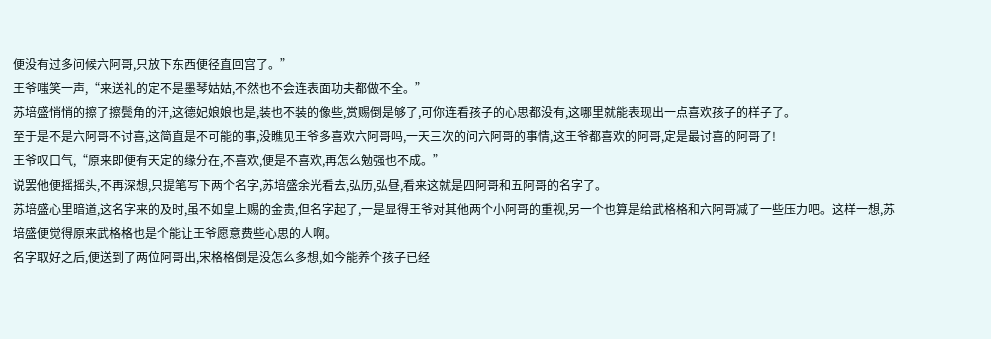便没有过多问候六阿哥,只放下东西便径直回宫了。”
王爷嗤笑一声,“来送礼的定不是墨琴姑姑,不然也不会连表面功夫都做不全。”
苏培盛悄悄的擦了擦鬓角的汗,这德妃娘娘也是,装也不装的像些,赏赐倒是够了,可你连看孩子的心思都没有,这哪里就能表现出一点喜欢孩子的样子了。
至于是不是六阿哥不讨喜,这简直是不可能的事,没瞧见王爷多喜欢六阿哥吗,一天三次的问六阿哥的事情,这王爷都喜欢的阿哥,定是最讨喜的阿哥了!
王爷叹口气,“原来即便有天定的缘分在,不喜欢,便是不喜欢,再怎么勉强也不成。”
说罢他便摇摇头,不再深想,只提笔写下两个名字,苏培盛余光看去,弘历,弘昼,看来这就是四阿哥和五阿哥的名字了。
苏培盛心里暗道,这名字来的及时,虽不如皇上赐的金贵,但名字起了,一是显得王爷对其他两个小阿哥的重视,另一个也算是给武格格和六阿哥减了一些压力吧。这样一想,苏培盛便觉得原来武格格也是个能让王爷愿意费些心思的人啊。
名字取好之后,便送到了两位阿哥出,宋格格倒是没怎么多想,如今能养个孩子已经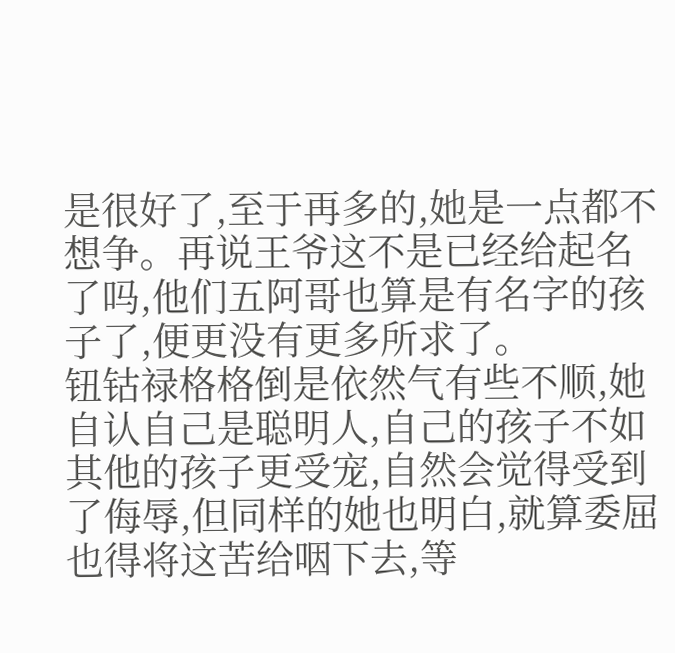是很好了,至于再多的,她是一点都不想争。再说王爷这不是已经给起名了吗,他们五阿哥也算是有名字的孩子了,便更没有更多所求了。
钮钴禄格格倒是依然气有些不顺,她自认自己是聪明人,自己的孩子不如其他的孩子更受宠,自然会觉得受到了侮辱,但同样的她也明白,就算委屈也得将这苦给咽下去,等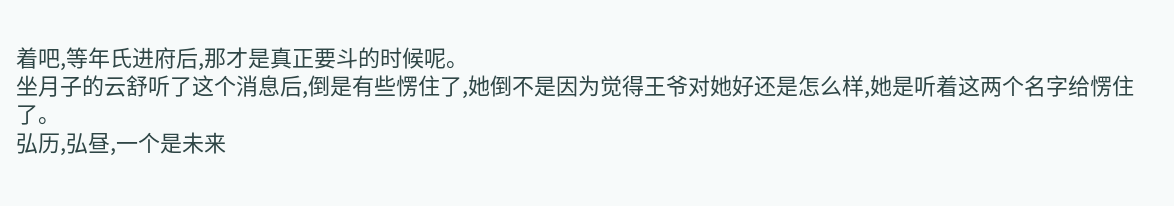着吧,等年氏进府后,那才是真正要斗的时候呢。
坐月子的云舒听了这个消息后,倒是有些愣住了,她倒不是因为觉得王爷对她好还是怎么样,她是听着这两个名字给愣住了。
弘历,弘昼,一个是未来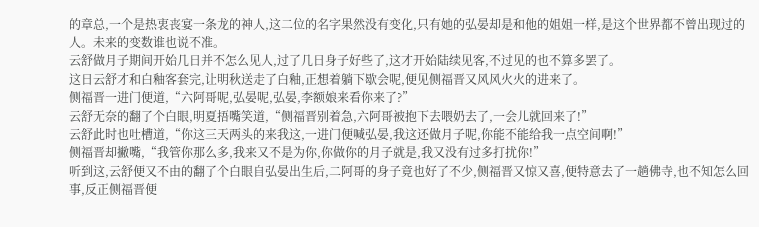的章总,一个是热衷丧宴一条龙的神人,这二位的名字果然没有变化,只有她的弘晏却是和他的姐姐一样,是这个世界都不曾出现过的人。未来的变数谁也说不准。
云舒做月子期间开始几日并不怎么见人,过了几日身子好些了,这才开始陆续见客,不过见的也不算多罢了。
这日云舒才和白釉客套完,让明秋送走了白釉,正想着躺下歇会呢,便见侧福晋又风风火火的进来了。
侧福晋一进门便道,“六阿哥呢,弘晏呢,弘晏,李额娘来看你来了?”
云舒无奈的翻了个白眼,明夏捂嘴笑道,“侧福晋别着急,六阿哥被抱下去喂奶去了,一会儿就回来了!”
云舒此时也吐槽道,“你这三天两头的来我这,一进门便喊弘晏,我这还做月子呢,你能不能给我一点空间啊!”
侧福晋却撇嘴,“我管你那么多,我来又不是为你,你做你的月子就是,我又没有过多打扰你!”
听到这,云舒便又不由的翻了个白眼自弘晏出生后,二阿哥的身子竟也好了不少,侧福晋又惊又喜,便特意去了一趟佛寺,也不知怎么回事,反正侧福晋便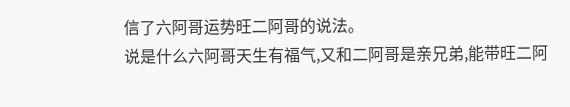信了六阿哥运势旺二阿哥的说法。
说是什么六阿哥天生有福气,又和二阿哥是亲兄弟,能带旺二阿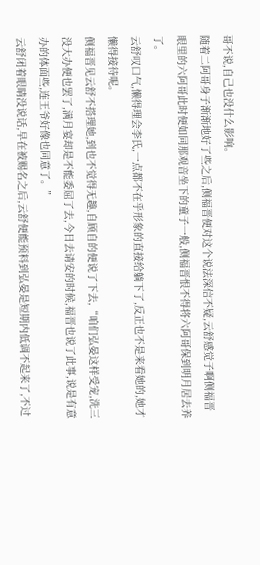哥不说,自己也没什么影响。
随着二阿哥身子渐渐地好了些之后,侧福晋便对这个说法深信不疑,云舒感觉子啊侧福晋眼里的六阿哥此时便如同那观音坐下的童子一般,侧福晋恨不得将六阿哥保到明月居去养了。
云舒叹口气,懒得理会李氏,一点都不在乎形象的直接给躺下了,反正也不是来看她的,她才懒得接待呢。
侧福晋见云舒不搭理她,到也不觉得无趣,自顾自的便说了下去,“咱们弘晏这样受宠,洗三没大办便也罢了,满月宴却是不能委屈了去,今日去请安的时候,福晋也说了此事,说是有意办的体面些,连王爷好像也同意了。”
云舒闭着眼睛没说话,早在被赐名之后,云舒便能预料到弘晏是短期内低调不起来了,不过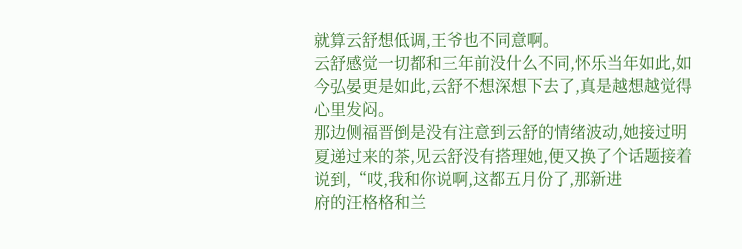就算云舒想低调,王爷也不同意啊。
云舒感觉一切都和三年前没什么不同,怀乐当年如此,如今弘晏更是如此,云舒不想深想下去了,真是越想越觉得心里发闷。
那边侧福晋倒是没有注意到云舒的情绪波动,她接过明夏递过来的茶,见云舒没有搭理她,便又换了个话题接着说到,“哎,我和你说啊,这都五月份了,那新进
府的汪格格和兰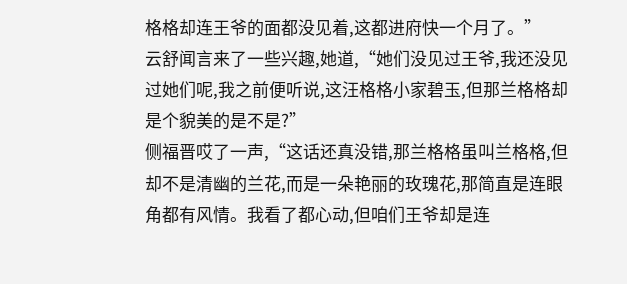格格却连王爷的面都没见着,这都进府快一个月了。”
云舒闻言来了一些兴趣,她道,“她们没见过王爷,我还没见过她们呢,我之前便听说,这汪格格小家碧玉,但那兰格格却是个貌美的是不是?”
侧福晋哎了一声,“这话还真没错,那兰格格虽叫兰格格,但却不是清幽的兰花,而是一朵艳丽的玫瑰花,那简直是连眼角都有风情。我看了都心动,但咱们王爷却是连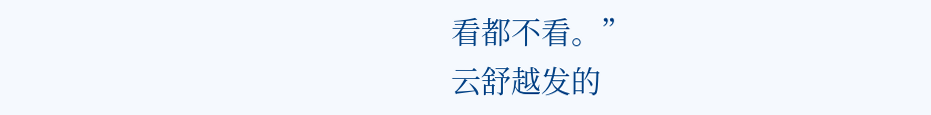看都不看。”
云舒越发的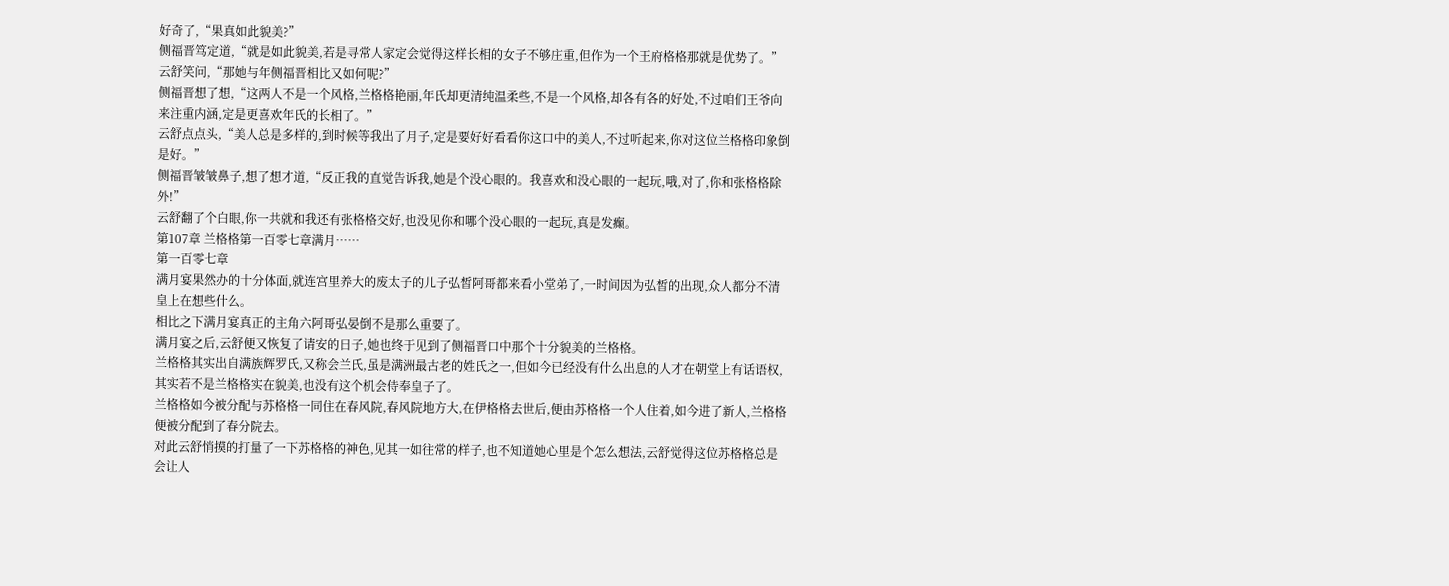好奇了,“果真如此貌美?”
侧福晋笃定道,“就是如此貌美,若是寻常人家定会觉得这样长相的女子不够庄重,但作为一个王府格格那就是优势了。”
云舒笑问,“那她与年侧福晋相比又如何呢?”
侧福晋想了想,“这两人不是一个风格,兰格格艳丽,年氏却更清纯温柔些,不是一个风格,却各有各的好处,不过咱们王爷向来注重内涵,定是更喜欢年氏的长相了。”
云舒点点头,“美人总是多样的,到时候等我出了月子,定是要好好看看你这口中的美人,不过听起来,你对这位兰格格印象倒是好。”
侧福晋皱皱鼻子,想了想才道,“反正我的直觉告诉我,她是个没心眼的。我喜欢和没心眼的一起玩,哦,对了,你和张格格除外!”
云舒翻了个白眼,你一共就和我还有张格格交好,也没见你和哪个没心眼的一起玩,真是发癫。
第107章 兰格格第一百零七章满月……
第一百零七章
满月宴果然办的十分体面,就连宫里养大的废太子的儿子弘皙阿哥都来看小堂弟了,一时间因为弘皙的出现,众人都分不清皇上在想些什么。
相比之下满月宴真正的主角六阿哥弘晏倒不是那么重要了。
满月宴之后,云舒便又恢复了请安的日子,她也终于见到了侧福晋口中那个十分貌美的兰格格。
兰格格其实出自满族辉罗氏,又称会兰氏,虽是满洲最古老的姓氏之一,但如今已经没有什么出息的人才在朝堂上有话语权,其实若不是兰格格实在貌美,也没有这个机会侍奉皇子了。
兰格格如今被分配与苏格格一同住在春风院,春风院地方大,在伊格格去世后,便由苏格格一个人住着,如今进了新人,兰格格便被分配到了春分院去。
对此云舒悄摸的打量了一下苏格格的神色,见其一如往常的样子,也不知道她心里是个怎么想法,云舒觉得这位苏格格总是会让人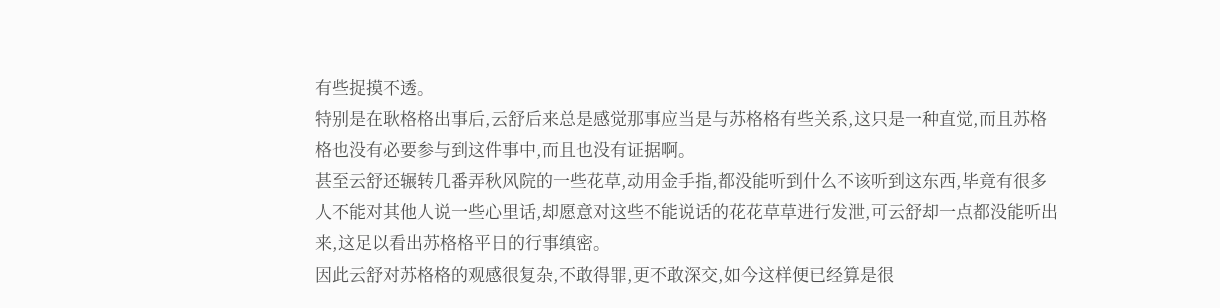有些捉摸不透。
特别是在耿格格出事后,云舒后来总是感觉那事应当是与苏格格有些关系,这只是一种直觉,而且苏格格也没有必要参与到这件事中,而且也没有证据啊。
甚至云舒还辗转几番弄秋风院的一些花草,动用金手指,都没能听到什么不该听到这东西,毕竟有很多人不能对其他人说一些心里话,却愿意对这些不能说话的花花草草进行发泄,可云舒却一点都没能听出来,这足以看出苏格格平日的行事缜密。
因此云舒对苏格格的观感很复杂,不敢得罪,更不敢深交,如今这样便已经算是很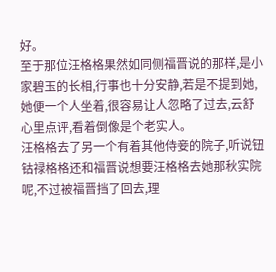好。
至于那位汪格格果然如同侧福晋说的那样,是小家碧玉的长相,行事也十分安静,若是不提到她,她便一个人坐着,很容易让人忽略了过去,云舒心里点评,看着倒像是个老实人。
汪格格去了另一个有着其他侍妾的院子,听说钮钴禄格格还和福晋说想要汪格格去她那秋实院呢,不过被福晋挡了回去,理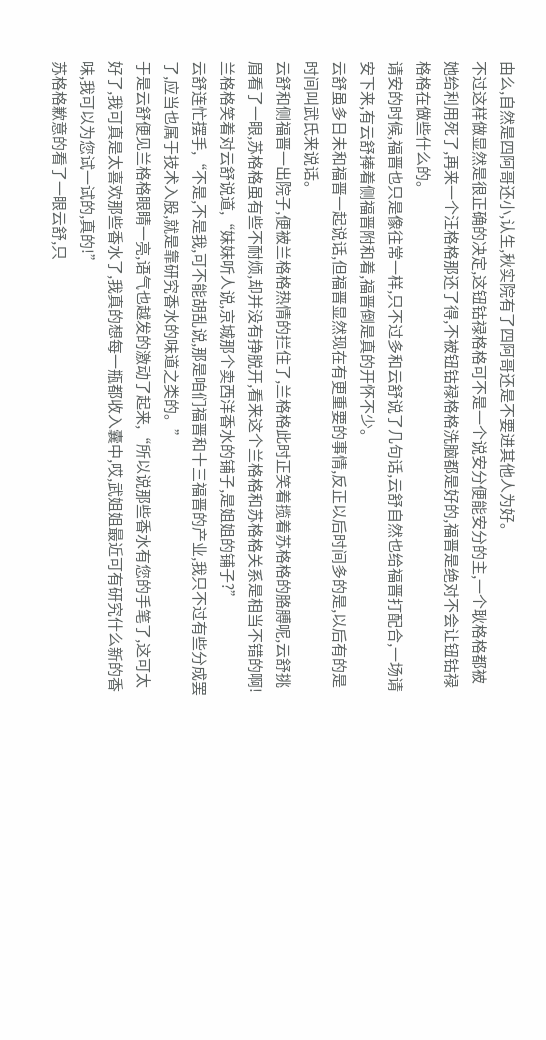由么,自然是四阿哥还小,认生,秋实院有了四阿哥还是不要进其他人为好。
不过这样做显然是很正确的决定,这钮钴禄格格可不是一个说安分便能安分的主,一个耿格格都被她给利用死了,再来一个汪格格那还了得,不被钮钴禄格格洗脑都是好的,福晋是绝对不会让钮钴禄格格在做些什么的。
请安的时候,福晋也只是像往常一样,只不过多和云舒说了几句话,云舒自然也给福晋打配合,一场请安下来,有云舒捧着侧福晋附和着,福晋倒是真的开怀不少。
云舒虽多日未和福晋一起说话,但福晋显然现在有更重要的事情,反正以后时间多的是,以后有的是时间叫武氏来说话。
云舒和侧福晋一出院子,便被兰格格热情的拦住了,兰格格此时正笑着揽着苏格格的胳膊呢,云舒挑眉看了一眼,苏格格虽有些不耐烦,却并没有挣脱开,看来这个兰格格和苏格格关系是相当不错的啊!
兰格格笑着对云舒说道,“妹妹听人说,京城那个卖西洋香水的铺子,是姐姐的铺子?”
云舒连忙摆手,“不是,不是我,可不能胡乱说,那是咱们福晋和十三福晋的产业,我只不过有些分成罢了,应当也属于技术入股,就是靠研究香水的味道之类的。”
于是云舒便见兰格格眼睛一亮,语气也越发的激动了起来,“所以说那些香水有您的手笔了,这可太好了,我可真是太喜欢那些香水了,我真的想每一瓶都收入囊中,哎,武姐姐最近可有研究什么新的香味,我可以为您试一试的,真的!”
苏格格歉意的看了一眼云舒,只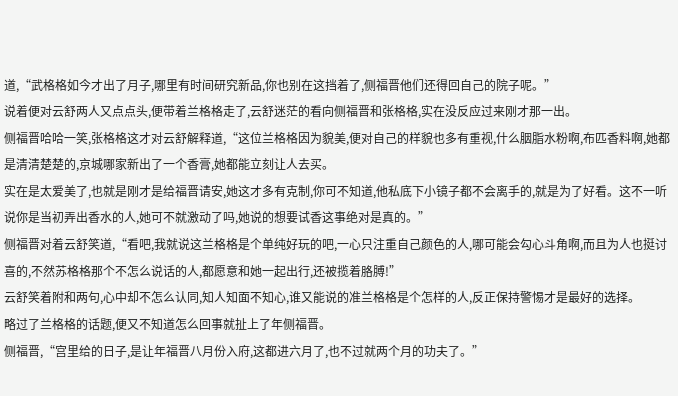道,“武格格如今才出了月子,哪里有时间研究新品,你也别在这挡着了,侧福晋他们还得回自己的院子呢。”
说着便对云舒两人又点点头,便带着兰格格走了,云舒迷茫的看向侧福晋和张格格,实在没反应过来刚才那一出。
侧福晋哈哈一笑,张格格这才对云舒解释道,“这位兰格格因为貌美,便对自己的样貌也多有重视,什么胭脂水粉啊,布匹香料啊,她都是清清楚楚的,京城哪家新出了一个香膏,她都能立刻让人去买。
实在是太爱美了,也就是刚才是给福晋请安,她这才多有克制,你可不知道,他私底下小镜子都不会离手的,就是为了好看。这不一听说你是当初弄出香水的人,她可不就激动了吗,她说的想要试香这事绝对是真的。”
侧福晋对着云舒笑道,“看吧,我就说这兰格格是个单纯好玩的吧,一心只注重自己颜色的人,哪可能会勾心斗角啊,而且为人也挺讨喜的,不然苏格格那个不怎么说话的人,都愿意和她一起出行,还被揽着胳膊!”
云舒笑着附和两句,心中却不怎么认同,知人知面不知心,谁又能说的准兰格格是个怎样的人,反正保持警惕才是最好的选择。
略过了兰格格的话题,便又不知道怎么回事就扯上了年侧福晋。
侧福晋,“宫里给的日子,是让年福晋八月份入府,这都进六月了,也不过就两个月的功夫了。”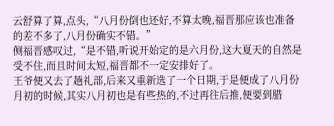云舒算了算,点头,“八月份倒也还好,不算太晚,福晋那应该也准备的差不多了,八月份确实不错。”
侧福晋感叹过,“是不错,听说开始定的是六月份,这大夏天的自然是受不住,而且时间太短,福晋都不一定安排好了。
王爷便又去了趟礼部,后来又重新选了一个日期,于是便成了八月份月初的时候,其实八月初也是有些热的,不过再往后推,便要到腊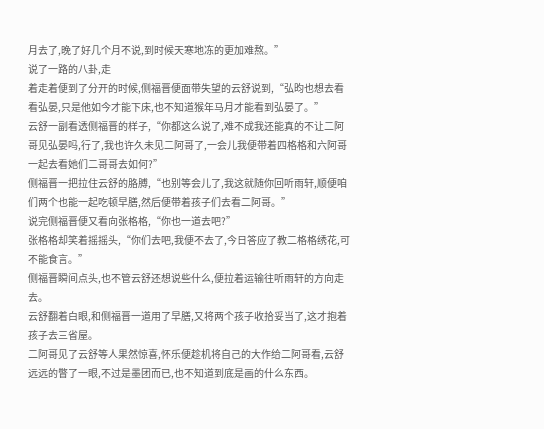月去了,晚了好几个月不说,到时候天寒地冻的更加难熬。”
说了一路的八卦,走
着走着便到了分开的时候,侧福晋便面带失望的云舒说到,“弘昀也想去看看弘晏,只是他如今才能下床,也不知道猴年马月才能看到弘晏了。”
云舒一副看透侧福晋的样子,“你都这么说了,难不成我还能真的不让二阿哥见弘晏吗,行了,我也许久未见二阿哥了,一会儿我便带着四格格和六阿哥一起去看她们二哥哥去如何?”
侧福晋一把拉住云舒的胳膊,“也别等会儿了,我这就随你回听雨轩,顺便咱们两个也能一起吃顿早膳,然后便带着孩子们去看二阿哥。”
说完侧福晋便又看向张格格,“你也一道去吧?”
张格格却笑着摇摇头,“你们去吧,我便不去了,今日答应了教二格格绣花,可不能食言。”
侧福晋瞬间点头,也不管云舒还想说些什么,便拉着运输往听雨轩的方向走去。
云舒翻着白眼,和侧福晋一道用了早膳,又将两个孩子收拾妥当了,这才抱着孩子去三省屋。
二阿哥见了云舒等人果然惊喜,怀乐便趁机将自己的大作给二阿哥看,云舒远远的瞥了一眼,不过是墨团而已,也不知道到底是画的什么东西。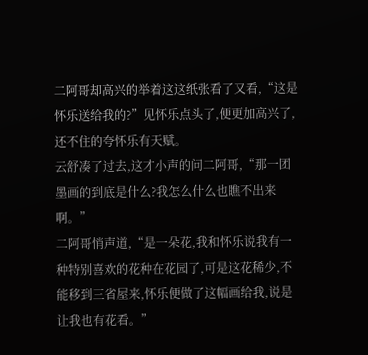二阿哥却高兴的举着这这纸张看了又看,“这是怀乐送给我的?”见怀乐点头了,便更加高兴了,还不住的夸怀乐有天赋。
云舒凑了过去,这才小声的问二阿哥,“那一团墨画的到底是什么?我怎么什么也瞧不出来啊。”
二阿哥悄声道,“是一朵花,我和怀乐说我有一种特别喜欢的花种在花园了,可是这花稀少,不能移到三省屋来,怀乐便做了这幅画给我,说是让我也有花看。”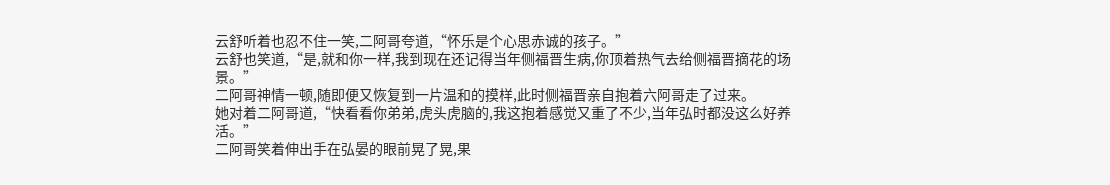云舒听着也忍不住一笑,二阿哥夸道,“怀乐是个心思赤诚的孩子。”
云舒也笑道,“是,就和你一样,我到现在还记得当年侧福晋生病,你顶着热气去给侧福晋摘花的场景。”
二阿哥神情一顿,随即便又恢复到一片温和的摸样,此时侧福晋亲自抱着六阿哥走了过来。
她对着二阿哥道,“快看看你弟弟,虎头虎脑的,我这抱着感觉又重了不少,当年弘时都没这么好养活。”
二阿哥笑着伸出手在弘晏的眼前晃了晃,果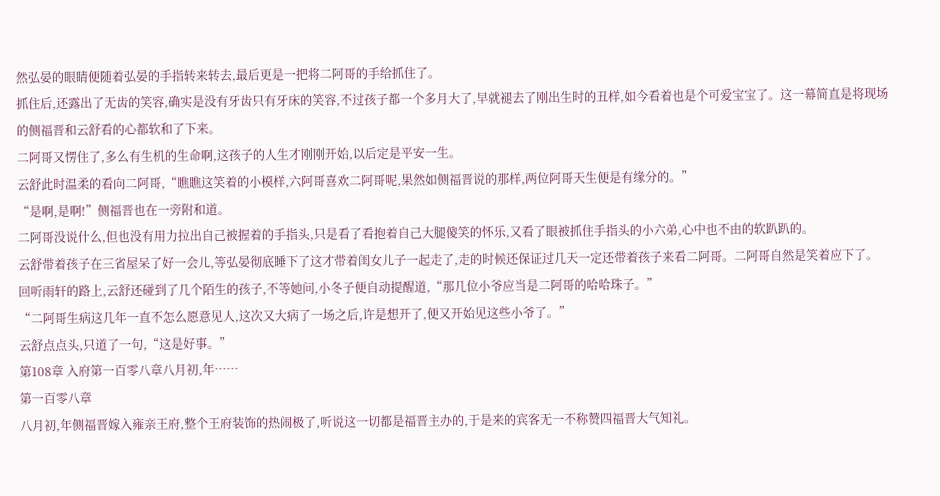然弘晏的眼睛便随着弘晏的手指转来转去,最后更是一把将二阿哥的手给抓住了。
抓住后,还露出了无齿的笑容,确实是没有牙齿只有牙床的笑容,不过孩子都一个多月大了,早就褪去了刚出生时的丑样,如今看着也是个可爱宝宝了。这一幕简直是将现场的侧福晋和云舒看的心都软和了下来。
二阿哥又愣住了,多么有生机的生命啊,这孩子的人生才刚刚开始,以后定是平安一生。
云舒此时温柔的看向二阿哥,“瞧瞧这笑着的小模样,六阿哥喜欢二阿哥呢,果然如侧福晋说的那样,两位阿哥天生便是有缘分的。”
“是啊,是啊!”侧福晋也在一旁附和道。
二阿哥没说什么,但也没有用力拉出自己被握着的手指头,只是看了看抱着自己大腿傻笑的怀乐,又看了眼被抓住手指头的小六弟,心中也不由的软趴趴的。
云舒带着孩子在三省屋呆了好一会儿,等弘晏彻底睡下了这才带着闺女儿子一起走了,走的时候还保证过几天一定还带着孩子来看二阿哥。二阿哥自然是笑着应下了。
回听雨轩的路上,云舒还碰到了几个陌生的孩子,不等她问,小冬子便自动提醒道,“那几位小爷应当是二阿哥的哈哈珠子。”
“二阿哥生病这几年一直不怎么愿意见人,这次又大病了一场之后,许是想开了,便又开始见这些小爷了。”
云舒点点头,只道了一句,“这是好事。”
第108章 入府第一百零八章八月初,年……
第一百零八章
八月初,年侧福晋嫁入雍亲王府,整个王府装饰的热闹极了,听说这一切都是福晋主办的,于是来的宾客无一不称赞四福晋大气知礼。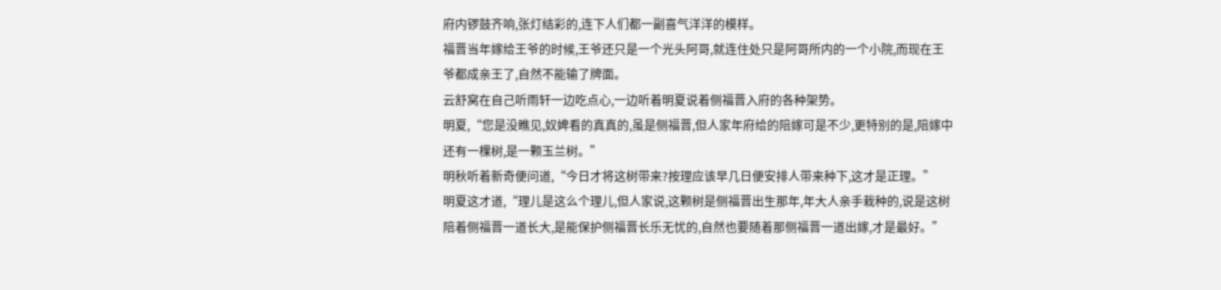府内锣鼓齐响,张灯结彩的,连下人们都一副喜气洋洋的模样。
福晋当年嫁给王爷的时候,王爷还只是一个光头阿哥,就连住处只是阿哥所内的一个小院,而现在王爷都成亲王了,自然不能输了牌面。
云舒窝在自己听雨轩一边吃点心,一边听着明夏说着侧福晋入府的各种架势。
明夏,“您是没瞧见,奴婢看的真真的,虽是侧福晋,但人家年府给的陪嫁可是不少,更特别的是,陪嫁中还有一棵树,是一颗玉兰树。”
明秋听着新奇便问道,“今日才将这树带来?按理应该早几日便安排人带来种下,这才是正理。”
明夏这才道,“理儿是这么个理儿,但人家说,这颗树是侧福晋出生那年,年大人亲手栽种的,说是这树陪着侧福晋一道长大,是能保护侧福晋长乐无忧的,自然也要随着那侧福晋一道出嫁,才是最好。”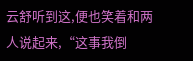云舒听到这,便也笑着和两人说起来,“这事我倒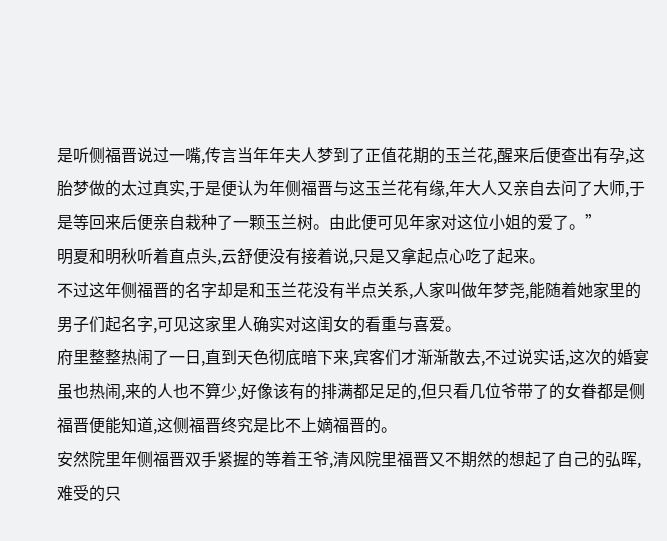是听侧福晋说过一嘴,传言当年年夫人梦到了正值花期的玉兰花,醒来后便查出有孕,这胎梦做的太过真实,于是便认为年侧福晋与这玉兰花有缘,年大人又亲自去问了大师,于是等回来后便亲自栽种了一颗玉兰树。由此便可见年家对这位小姐的爱了。”
明夏和明秋听着直点头,云舒便没有接着说,只是又拿起点心吃了起来。
不过这年侧福晋的名字却是和玉兰花没有半点关系,人家叫做年梦尧,能随着她家里的男子们起名字,可见这家里人确实对这闺女的看重与喜爱。
府里整整热闹了一日,直到天色彻底暗下来,宾客们才渐渐散去,不过说实话,这次的婚宴虽也热闹,来的人也不算少,好像该有的排满都足足的,但只看几位爷带了的女眷都是侧福晋便能知道,这侧福晋终究是比不上嫡福晋的。
安然院里年侧福晋双手紧握的等着王爷,清风院里福晋又不期然的想起了自己的弘晖,难受的只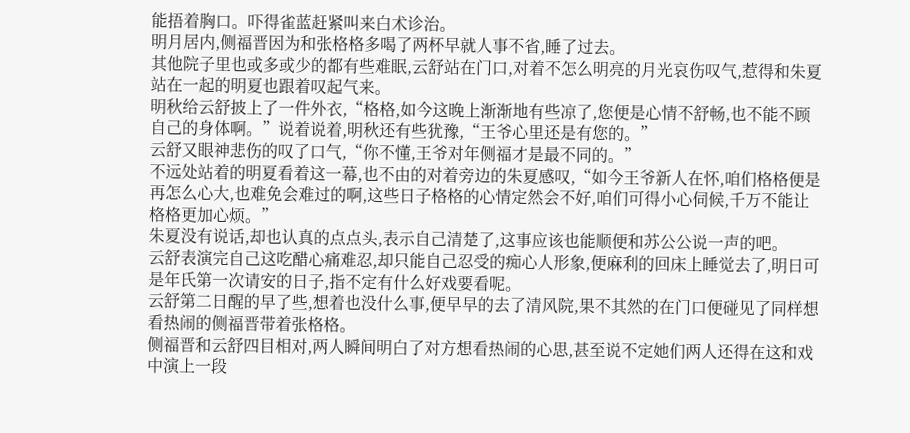能捂着胸口。吓得雀蓝赶紧叫来白术诊治。
明月居内,侧福晋因为和张格格多喝了两杯早就人事不省,睡了过去。
其他院子里也或多或少的都有些难眠,云舒站在门口,对着不怎么明亮的月光哀伤叹气,惹得和朱夏站在一起的明夏也跟着叹起气来。
明秋给云舒披上了一件外衣,“格格,如今这晚上渐渐地有些凉了,您便是心情不舒畅,也不能不顾自己的身体啊。”说着说着,明秋还有些犹豫,“王爷心里还是有您的。”
云舒又眼神悲伤的叹了口气,“你不懂,王爷对年侧福才是最不同的。”
不远处站着的明夏看着这一幕,也不由的对着旁边的朱夏感叹,“如今王爷新人在怀,咱们格格便是再怎么心大,也难免会难过的啊,这些日子格格的心情定然会不好,咱们可得小心伺候,千万不能让格格更加心烦。”
朱夏没有说话,却也认真的点点头,表示自己清楚了,这事应该也能顺便和苏公公说一声的吧。
云舒表演完自己这吃醋心痛难忍,却只能自己忍受的痴心人形象,便麻利的回床上睡觉去了,明日可是年氏第一次请安的日子,指不定有什么好戏要看呢。
云舒第二日醒的早了些,想着也没什么事,便早早的去了清风院,果不其然的在门口便碰见了同样想看热闹的侧福晋带着张格格。
侧福晋和云舒四目相对,两人瞬间明白了对方想看热闹的心思,甚至说不定她们两人还得在这和戏中演上一段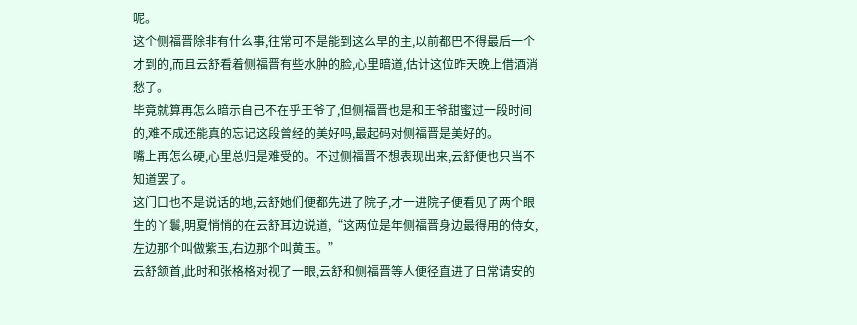呢。
这个侧福晋除非有什么事,往常可不是能到这么早的主,以前都巴不得最后一个才到的,而且云舒看着侧福晋有些水肿的脸,心里暗道,估计这位昨天晚上借酒消愁了。
毕竟就算再怎么暗示自己不在乎王爷了,但侧福晋也是和王爷甜蜜过一段时间的,难不成还能真的忘记这段曾经的美好吗,最起码对侧福晋是美好的。
嘴上再怎么硬,心里总归是难受的。不过侧福晋不想表现出来,云舒便也只当不知道罢了。
这门口也不是说话的地,云舒她们便都先进了院子,才一进院子便看见了两个眼生的丫鬟,明夏悄悄的在云舒耳边说道,“这两位是年侧福晋身边最得用的侍女,左边那个叫做紫玉,右边那个叫黄玉。”
云舒颔首,此时和张格格对视了一眼,云舒和侧福晋等人便径直进了日常请安的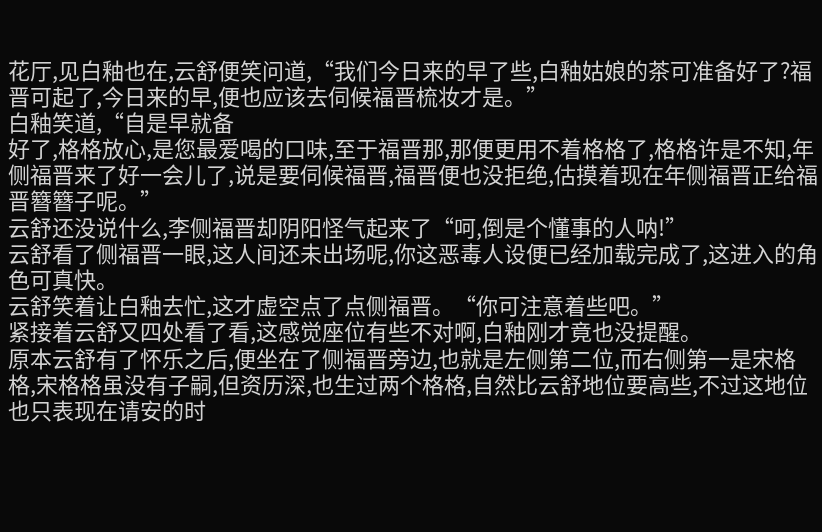花厅,见白釉也在,云舒便笑问道,“我们今日来的早了些,白釉姑娘的茶可准备好了?福晋可起了,今日来的早,便也应该去伺候福晋梳妆才是。”
白釉笑道,“自是早就备
好了,格格放心,是您最爱喝的口味,至于福晋那,那便更用不着格格了,格格许是不知,年侧福晋来了好一会儿了,说是要伺候福晋,福晋便也没拒绝,估摸着现在年侧福晋正给福晋簪簪子呢。”
云舒还没说什么,李侧福晋却阴阳怪气起来了“呵,倒是个懂事的人呐!”
云舒看了侧福晋一眼,这人间还未出场呢,你这恶毒人设便已经加载完成了,这进入的角色可真快。
云舒笑着让白釉去忙,这才虚空点了点侧福晋。“你可注意着些吧。”
紧接着云舒又四处看了看,这感觉座位有些不对啊,白釉刚才竟也没提醒。
原本云舒有了怀乐之后,便坐在了侧福晋旁边,也就是左侧第二位,而右侧第一是宋格格,宋格格虽没有子嗣,但资历深,也生过两个格格,自然比云舒地位要高些,不过这地位也只表现在请安的时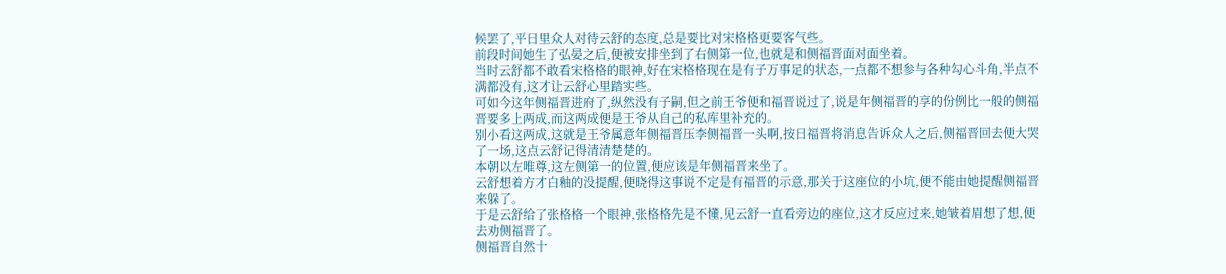候罢了,平日里众人对待云舒的态度,总是要比对宋格格更要客气些。
前段时间她生了弘晏之后,便被安排坐到了右侧第一位,也就是和侧福晋面对面坐着。
当时云舒都不敢看宋格格的眼神,好在宋格格现在是有子万事足的状态,一点都不想参与各种勾心斗角,半点不满都没有,这才让云舒心里踏实些。
可如今这年侧福晋进府了,纵然没有子嗣,但之前王爷便和福晋说过了,说是年侧福晋的享的份例比一般的侧福晋要多上两成,而这两成便是王爷从自己的私库里补充的。
别小看这两成,这就是王爷属意年侧福晋压李侧福晋一头啊,按日福晋将消息告诉众人之后,侧福晋回去便大哭了一场,这点云舒记得清清楚楚的。
本朝以左唯尊,这左侧第一的位置,便应该是年侧福晋来坐了。
云舒想着方才白釉的没提醒,便晓得这事说不定是有福晋的示意,那关于这座位的小坑,便不能由她提醒侧福晋来躲了。
于是云舒给了张格格一个眼神,张格格先是不懂,见云舒一直看旁边的座位,这才反应过来,她皱着眉想了想,便去劝侧福晋了。
侧福晋自然十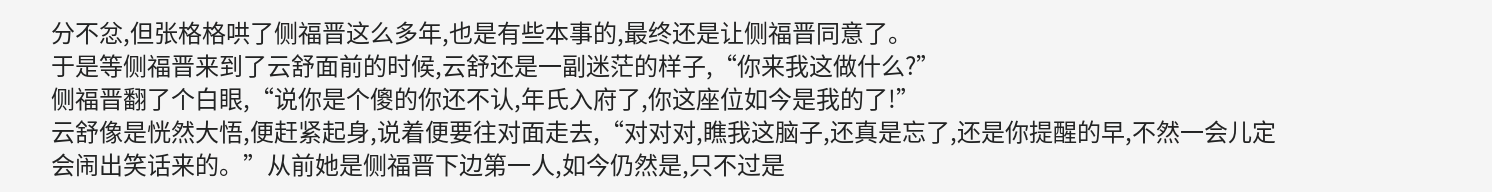分不忿,但张格格哄了侧福晋这么多年,也是有些本事的,最终还是让侧福晋同意了。
于是等侧福晋来到了云舒面前的时候,云舒还是一副迷茫的样子,“你来我这做什么?”
侧福晋翻了个白眼,“说你是个傻的你还不认,年氏入府了,你这座位如今是我的了!”
云舒像是恍然大悟,便赶紧起身,说着便要往对面走去,“对对对,瞧我这脑子,还真是忘了,还是你提醒的早,不然一会儿定会闹出笑话来的。”从前她是侧福晋下边第一人,如今仍然是,只不过是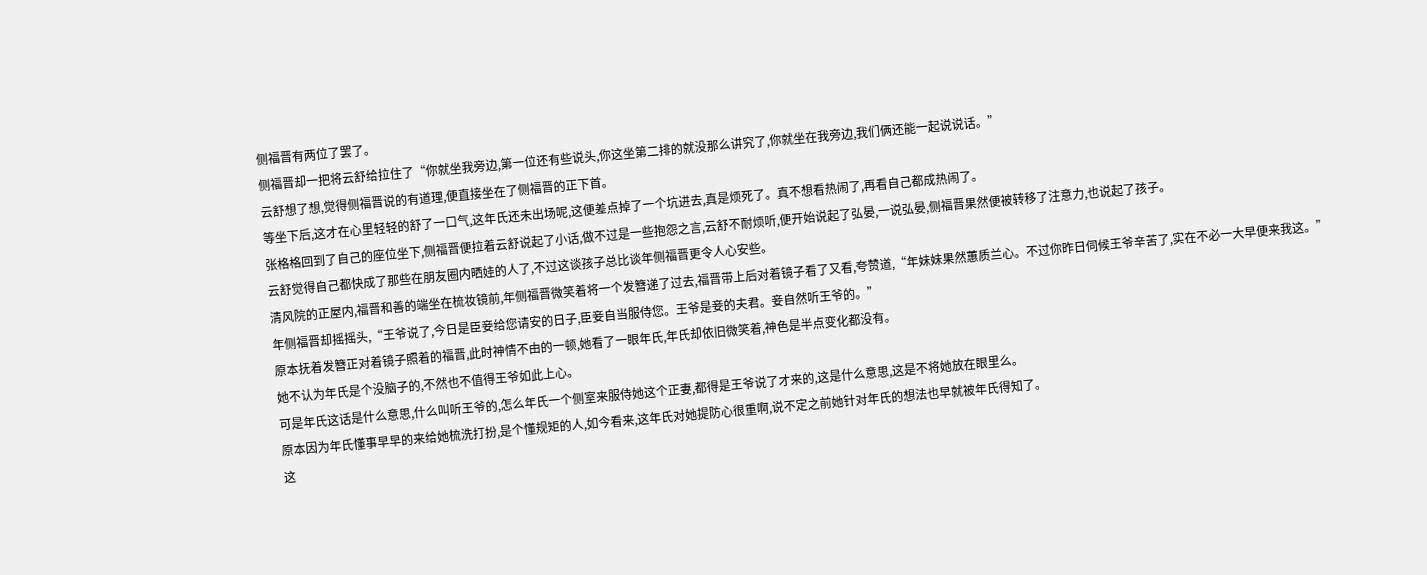侧福晋有两位了罢了。
侧福晋却一把将云舒给拉住了“你就坐我旁边,第一位还有些说头,你这坐第二排的就没那么讲究了,你就坐在我旁边,我们俩还能一起说说话。”
云舒想了想,觉得侧福晋说的有道理,便直接坐在了侧福晋的正下首。
等坐下后,这才在心里轻轻的舒了一口气,这年氏还未出场呢,这便差点掉了一个坑进去,真是烦死了。真不想看热闹了,再看自己都成热闹了。
张格格回到了自己的座位坐下,侧福晋便拉着云舒说起了小话,做不过是一些抱怨之言,云舒不耐烦听,便开始说起了弘晏,一说弘晏,侧福晋果然便被转移了注意力,也说起了孩子。
云舒觉得自己都快成了那些在朋友圈内晒娃的人了,不过这谈孩子总比谈年侧福晋更令人心安些。
清风院的正屋内,福晋和善的端坐在梳妆镜前,年侧福晋微笑着将一个发簪递了过去,福晋带上后对着镜子看了又看,夸赞道,“年妹妹果然蕙质兰心。不过你昨日伺候王爷辛苦了,实在不必一大早便来我这。”
年侧福晋却摇摇头,“王爷说了,今日是臣妾给您请安的日子,臣妾自当服侍您。王爷是妾的夫君。妾自然听王爷的。”
原本抚着发簪正对着镜子照着的福晋,此时神情不由的一顿,她看了一眼年氏,年氏却依旧微笑着,神色是半点变化都没有。
她不认为年氏是个没脑子的,不然也不值得王爷如此上心。
可是年氏这话是什么意思,什么叫听王爷的,怎么年氏一个侧室来服侍她这个正妻,都得是王爷说了才来的,这是什么意思,这是不将她放在眼里么。
原本因为年氏懂事早早的来给她梳洗打扮,是个懂规矩的人,如今看来,这年氏对她提防心很重啊,说不定之前她针对年氏的想法也早就被年氏得知了。
这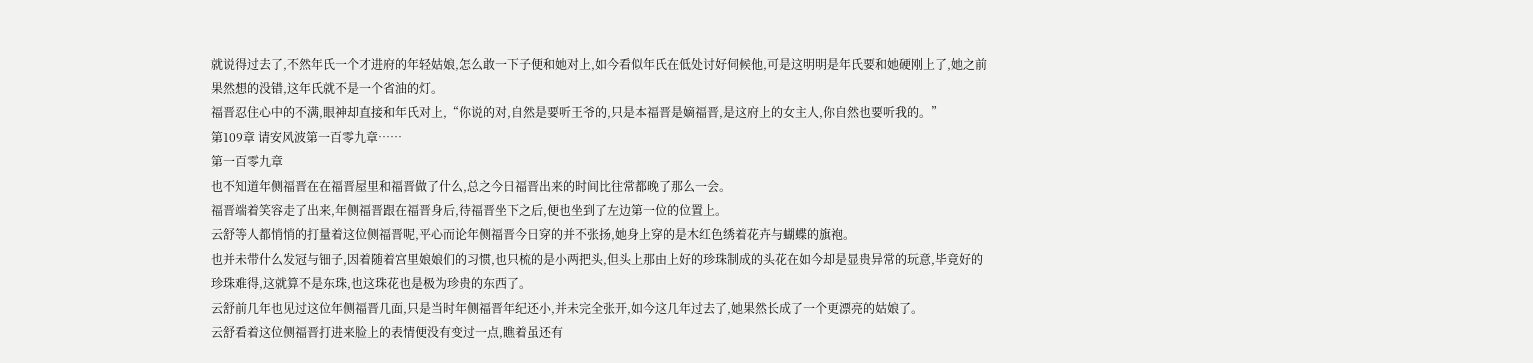就说得过去了,不然年氏一个才进府的年轻姑娘,怎么敢一下子便和她对上,如今看似年氏在低处讨好伺候他,可是这明明是年氏要和她硬刚上了,她之前果然想的没错,这年氏就不是一个省油的灯。
福晋忍住心中的不满,眼神却直接和年氏对上,“你说的对,自然是要听王爷的,只是本福晋是嫡福晋,是这府上的女主人,你自然也要听我的。”
第109章 请安风波第一百零九章……
第一百零九章
也不知道年侧福晋在在福晋屋里和福晋做了什么,总之今日福晋出来的时间比往常都晚了那么一会。
福晋端着笑容走了出来,年侧福晋跟在福晋身后,待福晋坐下之后,便也坐到了左边第一位的位置上。
云舒等人都悄悄的打量着这位侧福晋呢,平心而论年侧福晋今日穿的并不张扬,她身上穿的是木红色绣着花卉与蝴蝶的旗袍。
也并未带什么发冠与钿子,因着随着宫里娘娘们的习惯,也只梳的是小两把头,但头上那由上好的珍珠制成的头花在如今却是显贵异常的玩意,毕竟好的珍珠难得,这就算不是东珠,也这珠花也是极为珍贵的东西了。
云舒前几年也见过这位年侧福晋几面,只是当时年侧福晋年纪还小,并未完全张开,如今这几年过去了,她果然长成了一个更漂亮的姑娘了。
云舒看着这位侧福晋打进来脸上的表情便没有变过一点,瞧着虽还有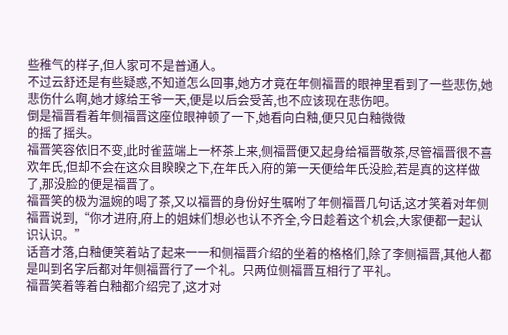些稚气的样子,但人家可不是普通人。
不过云舒还是有些疑惑,不知道怎么回事,她方才竟在年侧福晋的眼神里看到了一些悲伤,她悲伤什么啊,她才嫁给王爷一天,便是以后会受苦,也不应该现在悲伤吧。
倒是福晋看着年侧福晋这座位眼神顿了一下,她看向白釉,便只见白釉微微
的摇了摇头。
福晋笑容依旧不变,此时雀蓝端上一杯茶上来,侧福晋便又起身给福晋敬茶,尽管福晋很不喜欢年氏,但却不会在这众目睽睽之下,在年氏入府的第一天便给年氏没脸,若是真的这样做了,那没脸的便是福晋了。
福晋笑的极为温婉的喝了茶,又以福晋的身份好生嘱咐了年侧福晋几句话,这才笑着对年侧福晋说到,“你才进府,府上的姐妹们想必也认不齐全,今日趁着这个机会,大家便都一起认识认识。”
话音才落,白釉便笑着站了起来一一和侧福晋介绍的坐着的格格们,除了李侧福晋,其他人都是叫到名字后都对年侧福晋行了一个礼。只两位侧福晋互相行了平礼。
福晋笑着等着白釉都介绍完了,这才对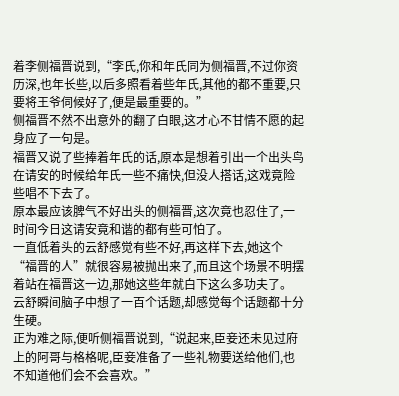着李侧福晋说到,“李氏,你和年氏同为侧福晋,不过你资历深,也年长些,以后多照看着些年氏,其他的都不重要,只要将王爷伺候好了,便是最重要的。”
侧福晋不然不出意外的翻了白眼,这才心不甘情不愿的起身应了一句是。
福晋又说了些捧着年氏的话,原本是想着引出一个出头鸟在请安的时候给年氏一些不痛快,但没人搭话,这戏竟险些唱不下去了。
原本最应该脾气不好出头的侧福晋,这次竟也忍住了,一时间今日这请安竟和谐的都有些可怕了。
一直低着头的云舒感觉有些不好,再这样下去,她这个“福晋的人”就很容易被抛出来了,而且这个场景不明摆着站在福晋这一边,那她这些年就白下这么多功夫了。
云舒瞬间脑子中想了一百个话题,却感觉每个话题都十分生硬。
正为难之际,便听侧福晋说到,“说起来,臣妾还未见过府上的阿哥与格格呢,臣妾准备了一些礼物要送给他们,也不知道他们会不会喜欢。”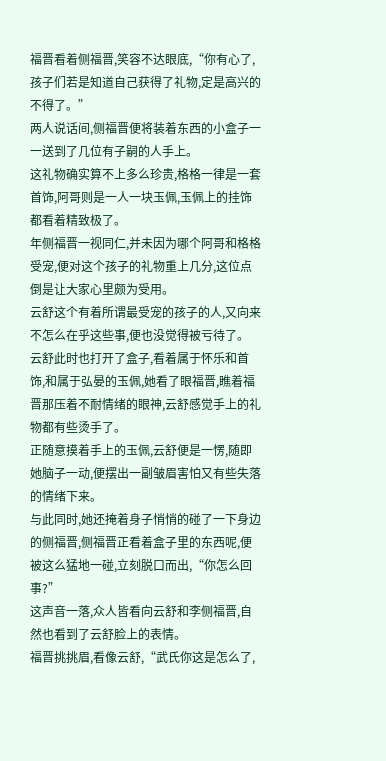福晋看着侧福晋,笑容不达眼底,“你有心了,孩子们若是知道自己获得了礼物,定是高兴的不得了。”
两人说话间,侧福晋便将装着东西的小盒子一一送到了几位有子嗣的人手上。
这礼物确实算不上多么珍贵,格格一律是一套首饰,阿哥则是一人一块玉佩,玉佩上的挂饰都看着精致极了。
年侧福晋一视同仁,并未因为哪个阿哥和格格受宠,便对这个孩子的礼物重上几分,这位点倒是让大家心里颇为受用。
云舒这个有着所谓最受宠的孩子的人,又向来不怎么在乎这些事,便也没觉得被亏待了。
云舒此时也打开了盒子,看着属于怀乐和首饰,和属于弘晏的玉佩,她看了眼福晋,瞧着福晋那压着不耐情绪的眼神,云舒感觉手上的礼物都有些烫手了。
正随意摸着手上的玉佩,云舒便是一愣,随即她脑子一动,便摆出一副皱眉害怕又有些失落的情绪下来。
与此同时,她还掩着身子悄悄的碰了一下身边的侧福晋,侧福晋正看着盒子里的东西呢,便被这么猛地一碰,立刻脱口而出,“你怎么回事?”
这声音一落,众人皆看向云舒和李侧福晋,自然也看到了云舒脸上的表情。
福晋挑挑眉,看像云舒,“武氏你这是怎么了,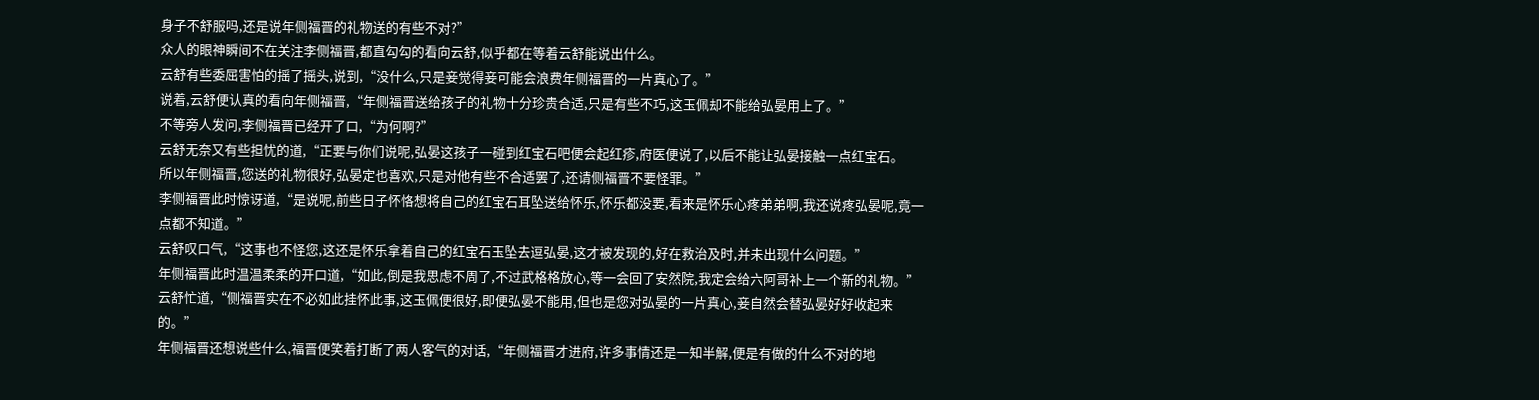身子不舒服吗,还是说年侧福晋的礼物送的有些不对?”
众人的眼神瞬间不在关注李侧福晋,都直勾勾的看向云舒,似乎都在等着云舒能说出什么。
云舒有些委屈害怕的摇了摇头,说到,“没什么,只是妾觉得妾可能会浪费年侧福晋的一片真心了。”
说着,云舒便认真的看向年侧福晋,“年侧福晋送给孩子的礼物十分珍贵合适,只是有些不巧,这玉佩却不能给弘晏用上了。”
不等旁人发问,李侧福晋已经开了口,“为何啊?”
云舒无奈又有些担忧的道,“正要与你们说呢,弘晏这孩子一碰到红宝石吧便会起红疹,府医便说了,以后不能让弘晏接触一点红宝石。
所以年侧福晋,您送的礼物很好,弘晏定也喜欢,只是对他有些不合适罢了,还请侧福晋不要怪罪。”
李侧福晋此时惊讶道,“是说呢,前些日子怀恪想将自己的红宝石耳坠送给怀乐,怀乐都没要,看来是怀乐心疼弟弟啊,我还说疼弘晏呢,竟一点都不知道。”
云舒叹口气,“这事也不怪您,这还是怀乐拿着自己的红宝石玉坠去逗弘晏,这才被发现的,好在救治及时,并未出现什么问题。”
年侧福晋此时温温柔柔的开口道,“如此,倒是我思虑不周了,不过武格格放心,等一会回了安然院,我定会给六阿哥补上一个新的礼物。”
云舒忙道,“侧福晋实在不必如此挂怀此事,这玉佩便很好,即便弘晏不能用,但也是您对弘晏的一片真心,妾自然会替弘晏好好收起来的。”
年侧福晋还想说些什么,福晋便笑着打断了两人客气的对话,“年侧福晋才进府,许多事情还是一知半解,便是有做的什么不对的地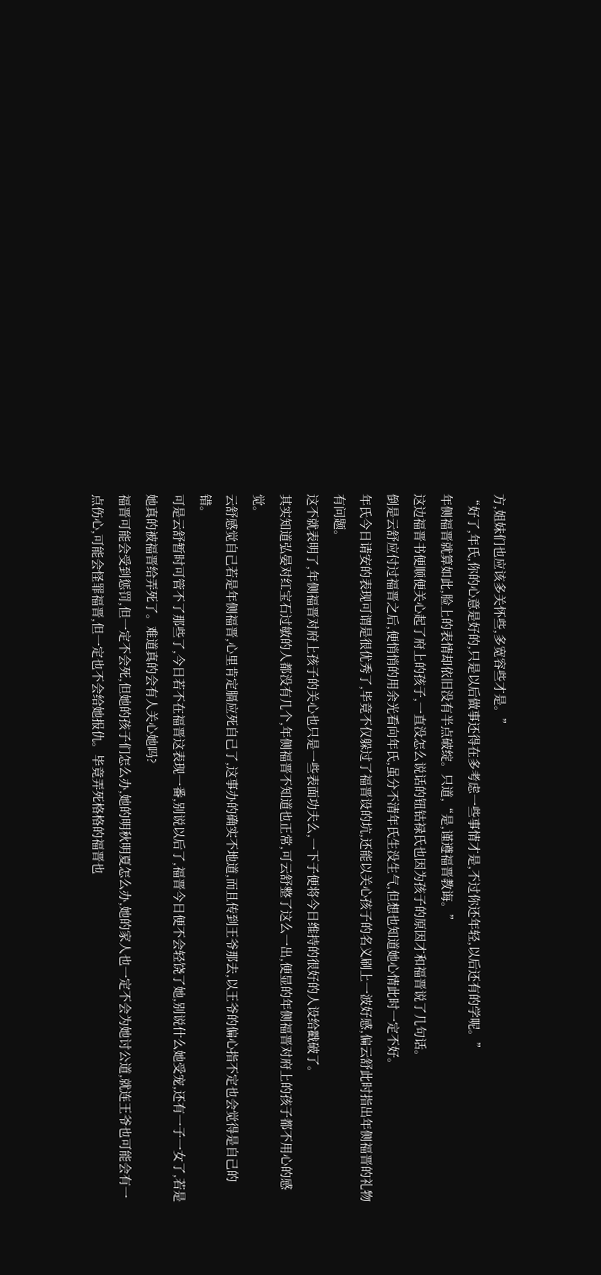方,姐妹们也应该多关怀些,多宽容些才是。”
“好了,年氏,你的心意是好的,只是以后做事还得在多考虑一些事情才是,不过你还年轻,以后还有的学呢。”
年侧福晋就算如此,脸上的表情却依旧没有半点破绽。只道,“是,谨遵福晋教诲。”
这边福晋书便顺便关心起了府上的孩子,一直没怎么说话的钮钴禄氏也因为孩子的原因才和福晋说了几句话。
倒是云舒应付过福晋之后,便悄悄的用余光看向年氏,虽分不清年氏生没生气,但想也知道她心情此时一定不好。
年氏今日请安的表现可谓是很优秀了,毕竟不仅躲过了福晋设的坑,还能以关心孩子的名义刷上一波好感,偏云舒此时指出年侧福晋的礼物有问题。
这不就表明了,年侧福晋对府上孩子的关心也只是一些表面功夫么,一下子便将今日维持的很好的人设给戳破了。
其实知道弘晏对红宝石过敏的人都没有几个,年侧福晋不知道也正常,可云舒整了这么一出,便显的年侧福晋对府上的孩子都不用心的感觉。
云舒感觉自己若是年侧福晋,心里肯定膈应死自己了,这事办的确实不地道,而且传到王爷那去,以王爷的偏心指不定也会觉得是自己的错。
可是云舒暂时可管不了那些了,今日若不在福晋这表现一番,别说以后了,福晋今日便不会轻饶了她,别说什么她受宠,还有一子一女了,若是她真的被福晋给弄死了。难道真的会有人关心她吗?
福晋可能会受到惩罚,但一定不会死,但她的孩子们怎么办,她的明秋明夏怎么办,她的家人也一定不会为她讨公道,就连王爷也可能会有一点伤心,可能会怪罪福晋,但一定也不会给她报仇。毕竟弄死格格的福晋也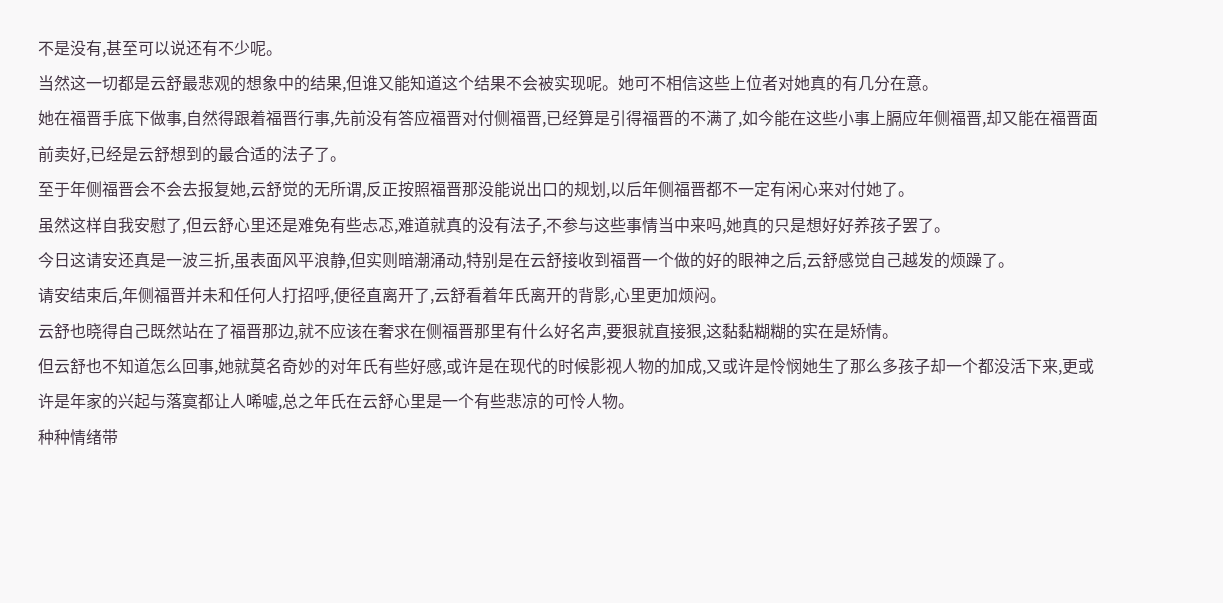不是没有,甚至可以说还有不少呢。
当然这一切都是云舒最悲观的想象中的结果,但谁又能知道这个结果不会被实现呢。她可不相信这些上位者对她真的有几分在意。
她在福晋手底下做事,自然得跟着福晋行事,先前没有答应福晋对付侧福晋,已经算是引得福晋的不满了,如今能在这些小事上膈应年侧福晋,却又能在福晋面前卖好,已经是云舒想到的最合适的法子了。
至于年侧福晋会不会去报复她,云舒觉的无所谓,反正按照福晋那没能说出口的规划,以后年侧福晋都不一定有闲心来对付她了。
虽然这样自我安慰了,但云舒心里还是难免有些忐忑,难道就真的没有法子,不参与这些事情当中来吗,她真的只是想好好养孩子罢了。
今日这请安还真是一波三折,虽表面风平浪静,但实则暗潮涌动,特别是在云舒接收到福晋一个做的好的眼神之后,云舒感觉自己越发的烦躁了。
请安结束后,年侧福晋并未和任何人打招呼,便径直离开了,云舒看着年氏离开的背影,心里更加烦闷。
云舒也晓得自己既然站在了福晋那边,就不应该在奢求在侧福晋那里有什么好名声,要狠就直接狠,这黏黏糊糊的实在是矫情。
但云舒也不知道怎么回事,她就莫名奇妙的对年氏有些好感,或许是在现代的时候影视人物的加成,又或许是怜悯她生了那么多孩子却一个都没活下来,更或许是年家的兴起与落寞都让人唏嘘,总之年氏在云舒心里是一个有些悲凉的可怜人物。
种种情绪带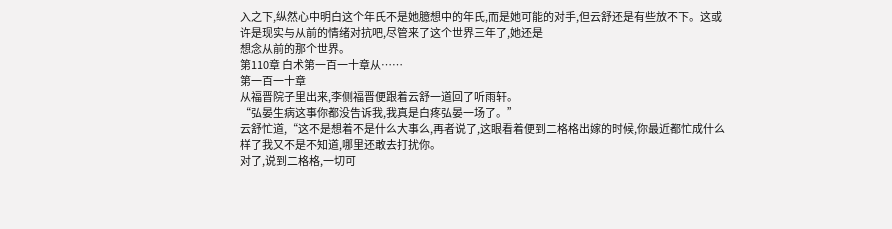入之下,纵然心中明白这个年氏不是她臆想中的年氏,而是她可能的对手,但云舒还是有些放不下。这或许是现实与从前的情绪对抗吧,尽管来了这个世界三年了,她还是
想念从前的那个世界。
第110章 白术第一百一十章从……
第一百一十章
从福晋院子里出来,李侧福晋便跟着云舒一道回了听雨轩。
“弘晏生病这事你都没告诉我,我真是白疼弘晏一场了。”
云舒忙道,“这不是想着不是什么大事么,再者说了,这眼看着便到二格格出嫁的时候,你最近都忙成什么样了我又不是不知道,哪里还敢去打扰你。
对了,说到二格格,一切可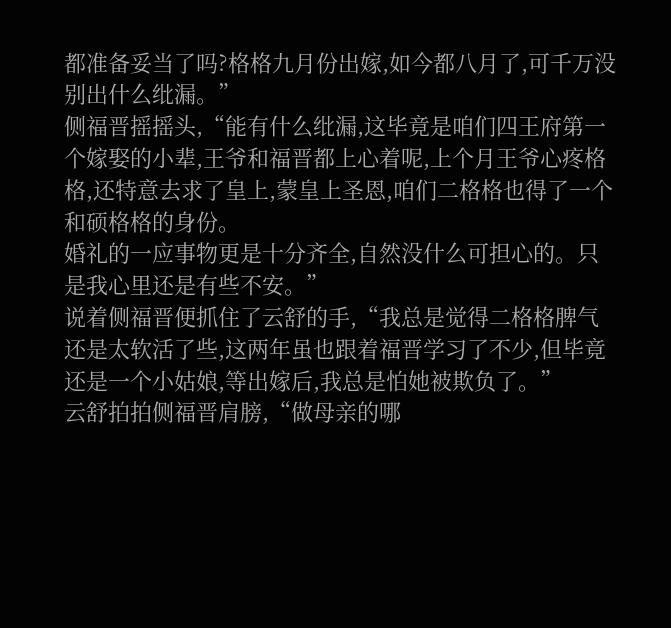都准备妥当了吗?格格九月份出嫁,如今都八月了,可千万没别出什么纰漏。”
侧福晋摇摇头,“能有什么纰漏,这毕竟是咱们四王府第一个嫁娶的小辈,王爷和福晋都上心着呢,上个月王爷心疼格格,还特意去求了皇上,蒙皇上圣恩,咱们二格格也得了一个和硕格格的身份。
婚礼的一应事物更是十分齐全,自然没什么可担心的。只是我心里还是有些不安。”
说着侧福晋便抓住了云舒的手,“我总是觉得二格格脾气还是太软活了些,这两年虽也跟着福晋学习了不少,但毕竟还是一个小姑娘,等出嫁后,我总是怕她被欺负了。”
云舒拍拍侧福晋肩膀,“做母亲的哪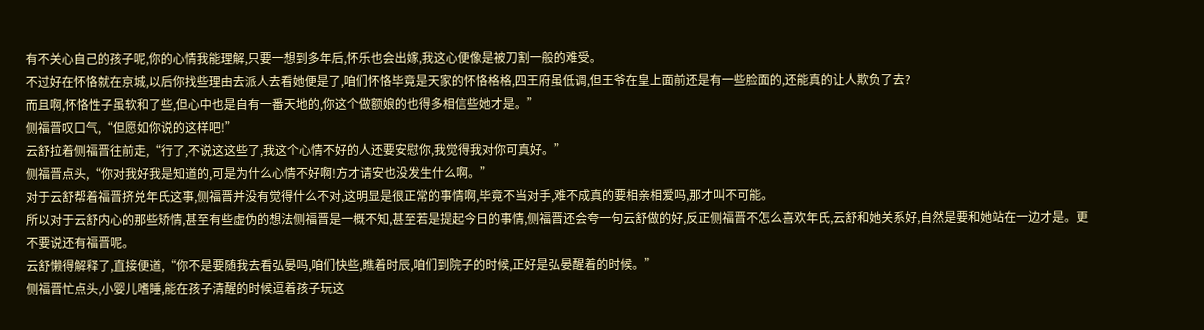有不关心自己的孩子呢,你的心情我能理解,只要一想到多年后,怀乐也会出嫁,我这心便像是被刀割一般的难受。
不过好在怀恪就在京城,以后你找些理由去派人去看她便是了,咱们怀恪毕竟是天家的怀恪格格,四王府虽低调,但王爷在皇上面前还是有一些脸面的,还能真的让人欺负了去?
而且啊,怀恪性子虽软和了些,但心中也是自有一番天地的,你这个做额娘的也得多相信些她才是。”
侧福晋叹口气,“但愿如你说的这样吧!”
云舒拉着侧福晋往前走,“行了,不说这这些了,我这个心情不好的人还要安慰你,我觉得我对你可真好。”
侧福晋点头,“你对我好我是知道的,可是为什么心情不好啊!方才请安也没发生什么啊。”
对于云舒帮着福晋挤兑年氏这事,侧福晋并没有觉得什么不对,这明显是很正常的事情啊,毕竟不当对手,难不成真的要相亲相爱吗,那才叫不可能。
所以对于云舒内心的那些矫情,甚至有些虚伪的想法侧福晋是一概不知,甚至若是提起今日的事情,侧福晋还会夸一句云舒做的好,反正侧福晋不怎么喜欢年氏,云舒和她关系好,自然是要和她站在一边才是。更不要说还有福晋呢。
云舒懒得解释了,直接便道,“你不是要随我去看弘晏吗,咱们快些,瞧着时辰,咱们到院子的时候,正好是弘晏醒着的时候。”
侧福晋忙点头,小婴儿嗜睡,能在孩子清醒的时候逗着孩子玩这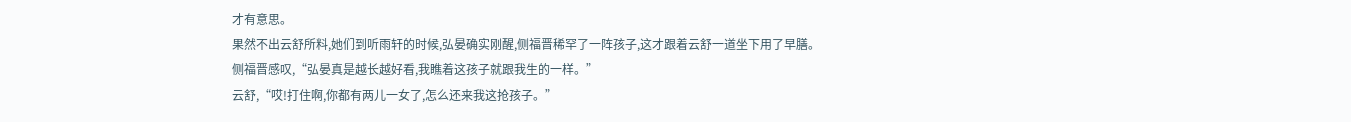才有意思。
果然不出云舒所料,她们到听雨轩的时候,弘晏确实刚醒,侧福晋稀罕了一阵孩子,这才跟着云舒一道坐下用了早膳。
侧福晋感叹,“弘晏真是越长越好看,我瞧着这孩子就跟我生的一样。”
云舒,“哎!打住啊,你都有两儿一女了,怎么还来我这抢孩子。”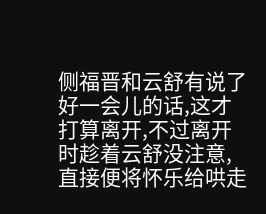侧福晋和云舒有说了好一会儿的话,这才打算离开,不过离开时趁着云舒没注意,直接便将怀乐给哄走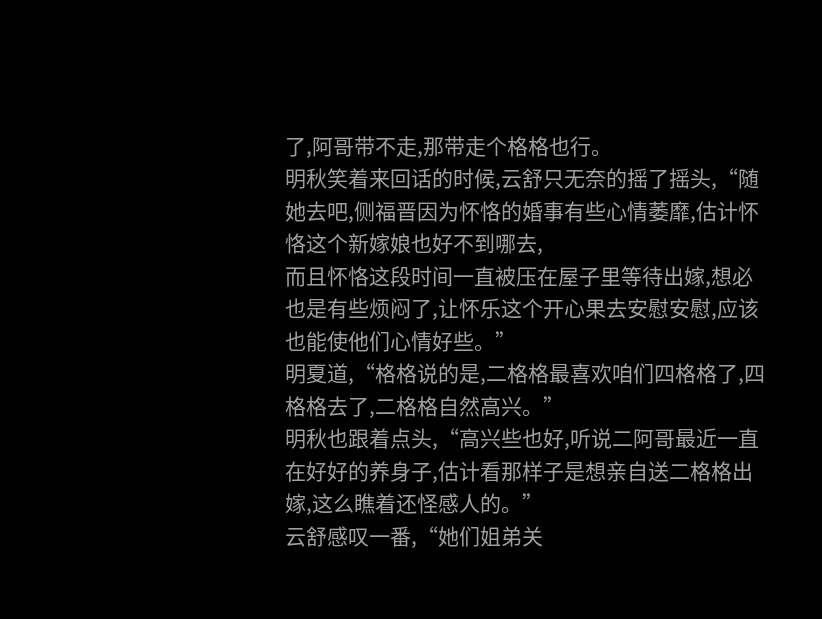了,阿哥带不走,那带走个格格也行。
明秋笑着来回话的时候,云舒只无奈的摇了摇头,“随她去吧,侧福晋因为怀恪的婚事有些心情萎靡,估计怀恪这个新嫁娘也好不到哪去,
而且怀恪这段时间一直被压在屋子里等待出嫁,想必也是有些烦闷了,让怀乐这个开心果去安慰安慰,应该也能使他们心情好些。”
明夏道,“格格说的是,二格格最喜欢咱们四格格了,四格格去了,二格格自然高兴。”
明秋也跟着点头,“高兴些也好,听说二阿哥最近一直在好好的养身子,估计看那样子是想亲自送二格格出嫁,这么瞧着还怪感人的。”
云舒感叹一番,“她们姐弟关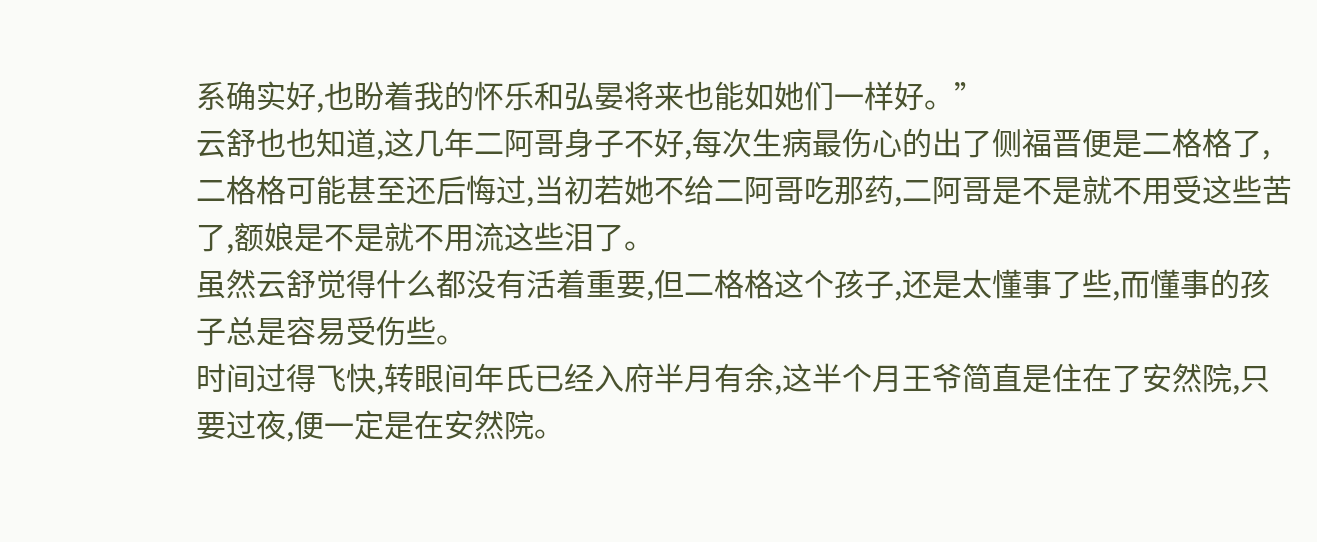系确实好,也盼着我的怀乐和弘晏将来也能如她们一样好。”
云舒也也知道,这几年二阿哥身子不好,每次生病最伤心的出了侧福晋便是二格格了,二格格可能甚至还后悔过,当初若她不给二阿哥吃那药,二阿哥是不是就不用受这些苦了,额娘是不是就不用流这些泪了。
虽然云舒觉得什么都没有活着重要,但二格格这个孩子,还是太懂事了些,而懂事的孩子总是容易受伤些。
时间过得飞快,转眼间年氏已经入府半月有余,这半个月王爷简直是住在了安然院,只要过夜,便一定是在安然院。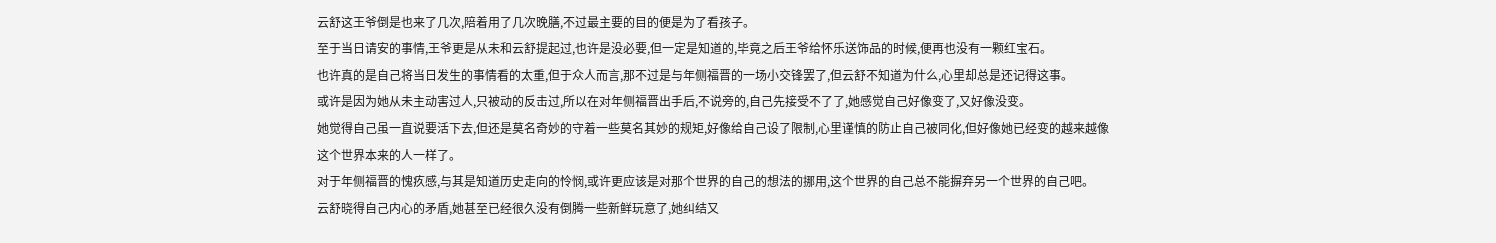云舒这王爷倒是也来了几次,陪着用了几次晚膳,不过最主要的目的便是为了看孩子。
至于当日请安的事情,王爷更是从未和云舒提起过,也许是没必要,但一定是知道的,毕竟之后王爷给怀乐送饰品的时候,便再也没有一颗红宝石。
也许真的是自己将当日发生的事情看的太重,但于众人而言,那不过是与年侧福晋的一场小交锋罢了,但云舒不知道为什么,心里却总是还记得这事。
或许是因为她从未主动害过人,只被动的反击过,所以在对年侧福晋出手后,不说旁的,自己先接受不了了,她感觉自己好像变了,又好像没变。
她觉得自己虽一直说要活下去,但还是莫名奇妙的守着一些莫名其妙的规矩,好像给自己设了限制,心里谨慎的防止自己被同化,但好像她已经变的越来越像这个世界本来的人一样了。
对于年侧福晋的愧疚感,与其是知道历史走向的怜悯,或许更应该是对那个世界的自己的想法的挪用,这个世界的自己总不能摒弃另一个世界的自己吧。
云舒晓得自己内心的矛盾,她甚至已经很久没有倒腾一些新鲜玩意了,她纠结又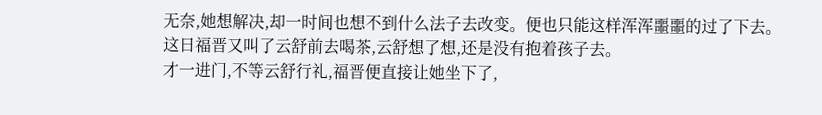无奈,她想解决,却一时间也想不到什么法子去改变。便也只能这样浑浑噩噩的过了下去。
这日福晋又叫了云舒前去喝茶,云舒想了想,还是没有抱着孩子去。
才一进门,不等云舒行礼,福晋便直接让她坐下了,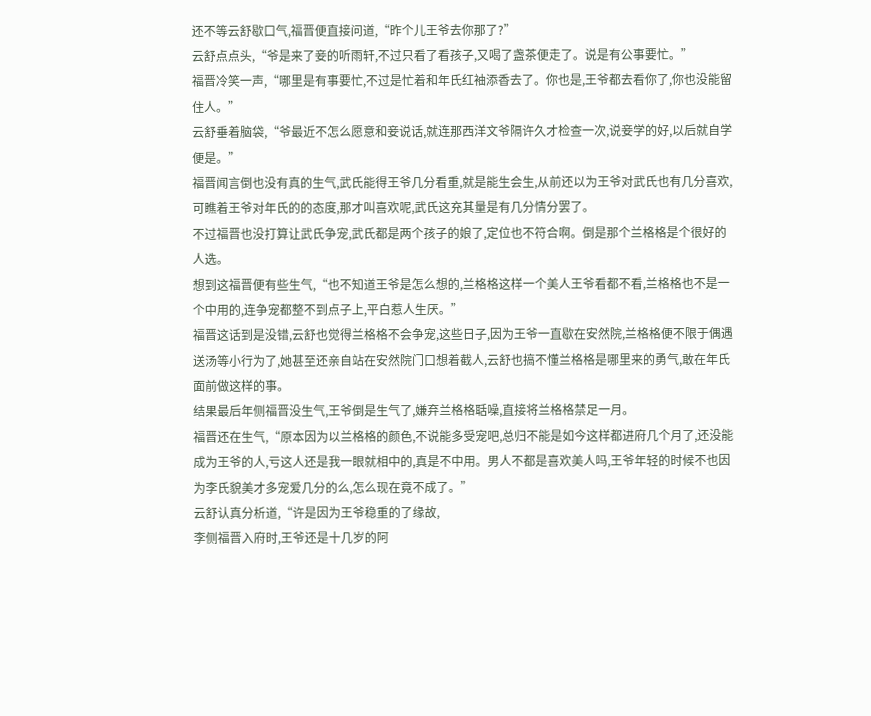还不等云舒歇口气,福晋便直接问道,“昨个儿王爷去你那了?”
云舒点点头,“爷是来了妾的听雨轩,不过只看了看孩子,又喝了盏茶便走了。说是有公事要忙。”
福晋冷笑一声,“哪里是有事要忙,不过是忙着和年氏红袖添香去了。你也是,王爷都去看你了,你也没能留住人。”
云舒垂着脑袋,“爷最近不怎么愿意和妾说话,就连那西洋文爷隔许久才检查一次,说妾学的好,以后就自学便是。”
福晋闻言倒也没有真的生气,武氏能得王爷几分看重,就是能生会生,从前还以为王爷对武氏也有几分喜欢,可瞧着王爷对年氏的的态度,那才叫喜欢呢,武氏这充其量是有几分情分罢了。
不过福晋也没打算让武氏争宠,武氏都是两个孩子的娘了,定位也不符合啊。倒是那个兰格格是个很好的人选。
想到这福晋便有些生气,“也不知道王爷是怎么想的,兰格格这样一个美人王爷看都不看,兰格格也不是一个中用的,连争宠都整不到点子上,平白惹人生厌。”
福晋这话到是没错,云舒也觉得兰格格不会争宠,这些日子,因为王爷一直歇在安然院,兰格格便不限于偶遇送汤等小行为了,她甚至还亲自站在安然院门口想着截人,云舒也搞不懂兰格格是哪里来的勇气,敢在年氏面前做这样的事。
结果最后年侧福晋没生气,王爷倒是生气了,嫌弃兰格格聒噪,直接将兰格格禁足一月。
福晋还在生气,“原本因为以兰格格的颜色,不说能多受宠吧,总归不能是如今这样都进府几个月了,还没能成为王爷的人,亏这人还是我一眼就相中的,真是不中用。男人不都是喜欢美人吗,王爷年轻的时候不也因为李氏貌美才多宠爱几分的么,怎么现在竟不成了。”
云舒认真分析道,“许是因为王爷稳重的了缘故,
李侧福晋入府时,王爷还是十几岁的阿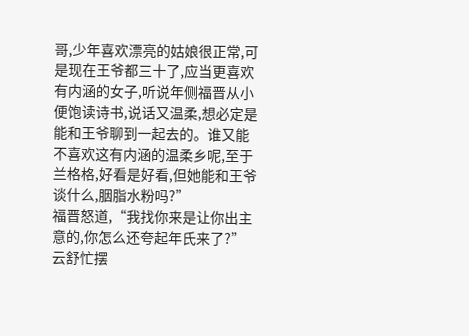哥,少年喜欢漂亮的姑娘很正常,可是现在王爷都三十了,应当更喜欢有内涵的女子,听说年侧福晋从小便饱读诗书,说话又温柔,想必定是能和王爷聊到一起去的。谁又能不喜欢这有内涵的温柔乡呢,至于兰格格,好看是好看,但她能和王爷谈什么,胭脂水粉吗?”
福晋怒道,“我找你来是让你出主意的,你怎么还夸起年氏来了?”
云舒忙摆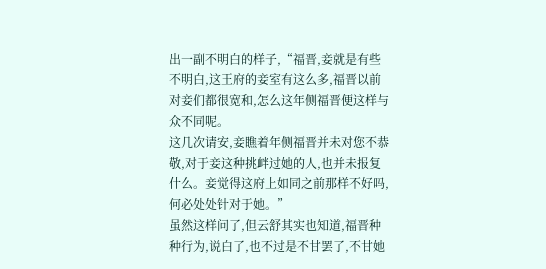出一副不明白的样子,“福晋,妾就是有些不明白,这王府的妾室有这么多,福晋以前对妾们都很宽和,怎么这年侧福晋便这样与众不同呢。
这几次请安,妾瞧着年侧福晋并未对您不恭敬,对于妾这种挑衅过她的人,也并未报复什么。妾觉得这府上如同之前那样不好吗,何必处处针对于她。”
虽然这样问了,但云舒其实也知道,福晋种种行为,说白了,也不过是不甘罢了,不甘她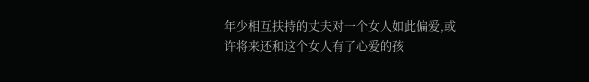年少相互扶持的丈夫对一个女人如此偏爱,或许将来还和这个女人有了心爱的孩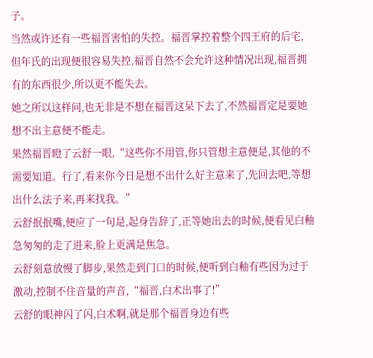子。
当然或许还有一些福晋害怕的失控。福晋掌控着整个四王府的后宅,但年氏的出现便很容易失控,福晋自然不会允许这种情况出现,福晋拥有的东西很少,所以更不能失去。
她之所以这样问,也无非是不想在福晋这呆下去了,不然福晋定是要她想不出主意便不能走。
果然福晋瞪了云舒一眼,“这些你不用管,你只管想主意便是,其他的不需要知道。行了,看来你今日是想不出什么好主意来了,先回去吧,等想出什么法子来,再来找我。”
云舒抿抿嘴,便应了一句是,起身告辞了,正等她出去的时候,便看见白釉急匆匆的走了进来,脸上更满是焦急。
云舒刻意放慢了脚步,果然走到门口的时候,便听到白釉有些因为过于激动,控制不住音量的声音,“福晋,白术出事了!”
云舒的眼神闪了闪,白术啊,就是那个福晋身边有些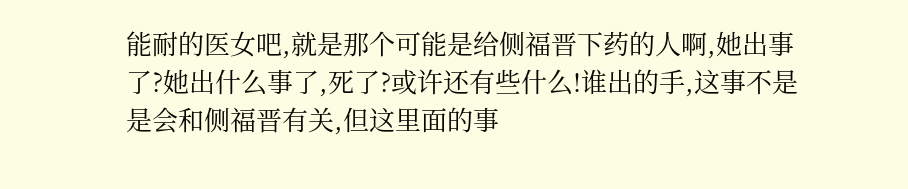能耐的医女吧,就是那个可能是给侧福晋下药的人啊,她出事了?她出什么事了,死了?或许还有些什么!谁出的手,这事不是是会和侧福晋有关,但这里面的事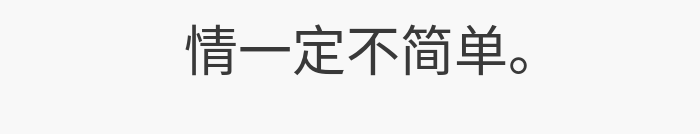情一定不简单。